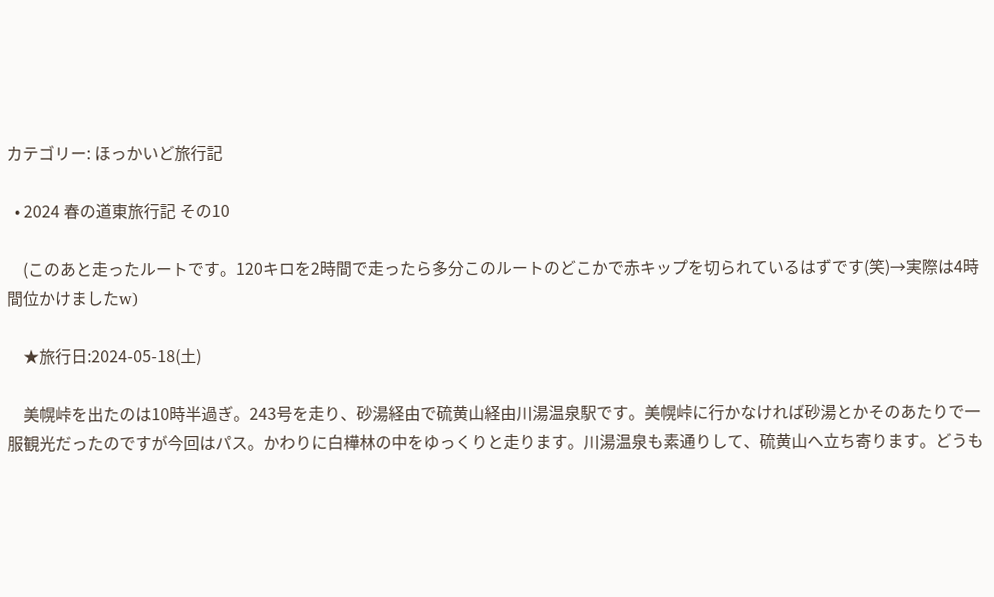カテゴリー: ほっかいど旅行記

  • 2024 春の道東旅行記 その10

    (このあと走ったルートです。120キロを2時間で走ったら多分このルートのどこかで赤キップを切られているはずです(笑)→実際は4時間位かけましたw)

    ★旅行日:2024-05-18(土)

    美幌峠を出たのは10時半過ぎ。243号を走り、砂湯経由で硫黄山経由川湯温泉駅です。美幌峠に行かなければ砂湯とかそのあたりで一服観光だったのですが今回はパス。かわりに白樺林の中をゆっくりと走ります。川湯温泉も素通りして、硫黄山へ立ち寄ります。どうも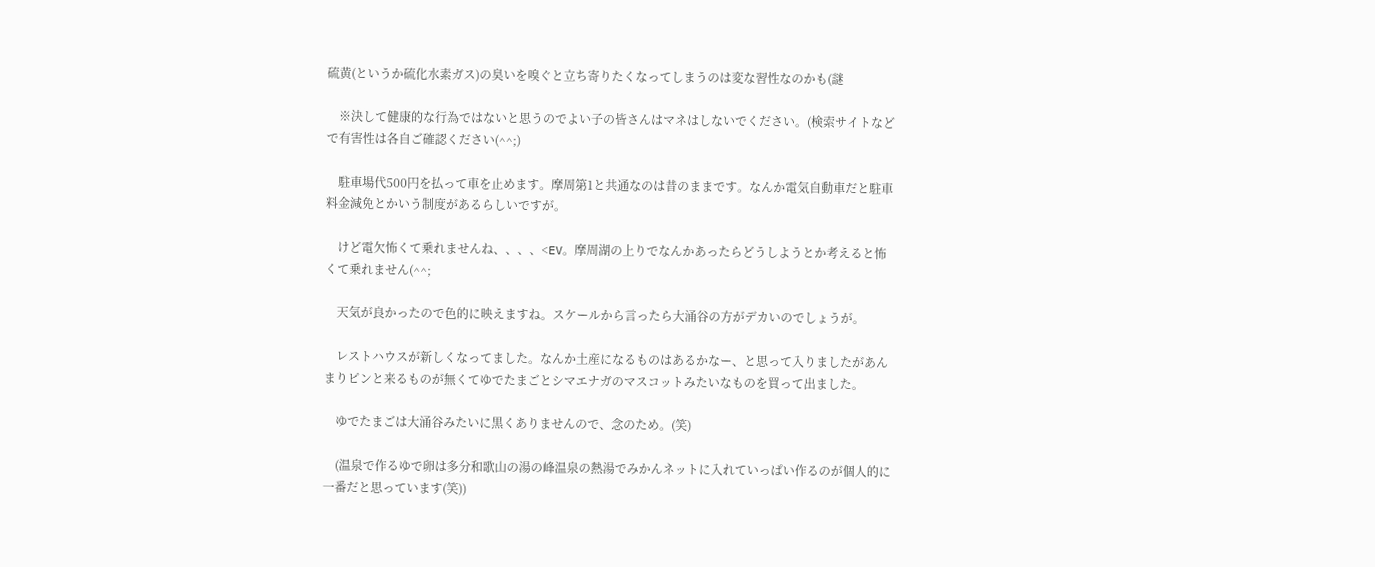硫黄(というか硫化水素ガス)の臭いを嗅ぐと立ち寄りたくなってしまうのは変な習性なのかも(謎

    ※決して健康的な行為ではないと思うのでよい子の皆さんはマネはしないでください。(検索サイトなどで有害性は各自ご確認ください(^^;)

    駐車場代500円を払って車を止めます。摩周第1と共通なのは昔のままです。なんか電気自動車だと駐車料金減免とかいう制度があるらしいですが。

    けど電欠怖くて乗れませんね、、、、<EV。摩周湖の上りでなんかあったらどうしようとか考えると怖くて乗れません(^^;

    天気が良かったので色的に映えますね。スケールから言ったら大涌谷の方がデカいのでしょうが。

    レストハウスが新しくなってました。なんか土産になるものはあるかなー、と思って入りましたがあんまりピンと来るものが無くてゆでたまごとシマエナガのマスコットみたいなものを買って出ました。

    ゆでたまごは大涌谷みたいに黒くありませんので、念のため。(笑)

    (温泉で作るゆで卵は多分和歌山の湯の峰温泉の熱湯でみかんネットに入れていっぱい作るのが個人的に一番だと思っています(笑))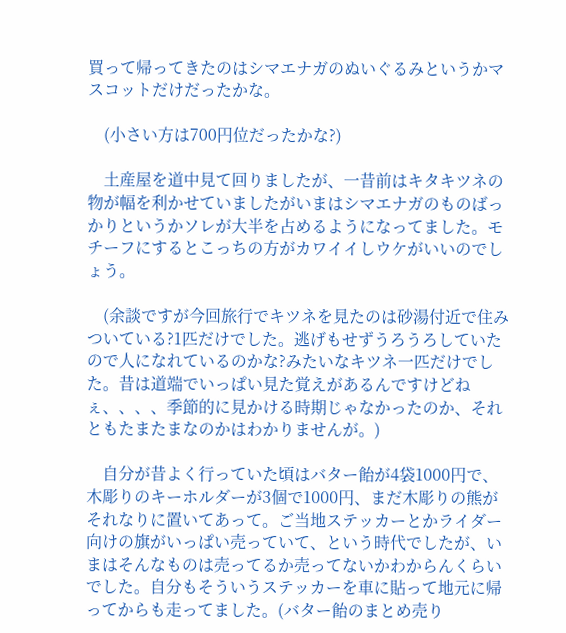買って帰ってきたのはシマエナガのぬいぐるみというかマスコットだけだったかな。

    (小さい方は700円位だったかな?)

    土産屋を道中見て回りましたが、一昔前はキタキツネの物が幅を利かせていましたがいまはシマエナガのものばっかりというかソレが大半を占めるようになってました。モチーフにするとこっちの方がカワイイしウケがいいのでしょう。

    (余談ですが今回旅行でキツネを見たのは砂湯付近で住みついている?1匹だけでした。逃げもせずうろうろしていたので人になれているのかな?みたいなキツネ一匹だけでした。昔は道端でいっぱい見た覚えがあるんですけどねぇ、、、、季節的に見かける時期じゃなかったのか、それともたまたまなのかはわかりませんが。)

    自分が昔よく行っていた頃はバター飴が4袋1000円で、木彫りのキーホルダーが3個で1000円、まだ木彫りの熊がそれなりに置いてあって。ご当地ステッカーとかライダー向けの旗がいっぱい売っていて、という時代でしたが、いまはそんなものは売ってるか売ってないかわからんくらいでした。自分もそういうステッカーを車に貼って地元に帰ってからも走ってました。(バター飴のまとめ売り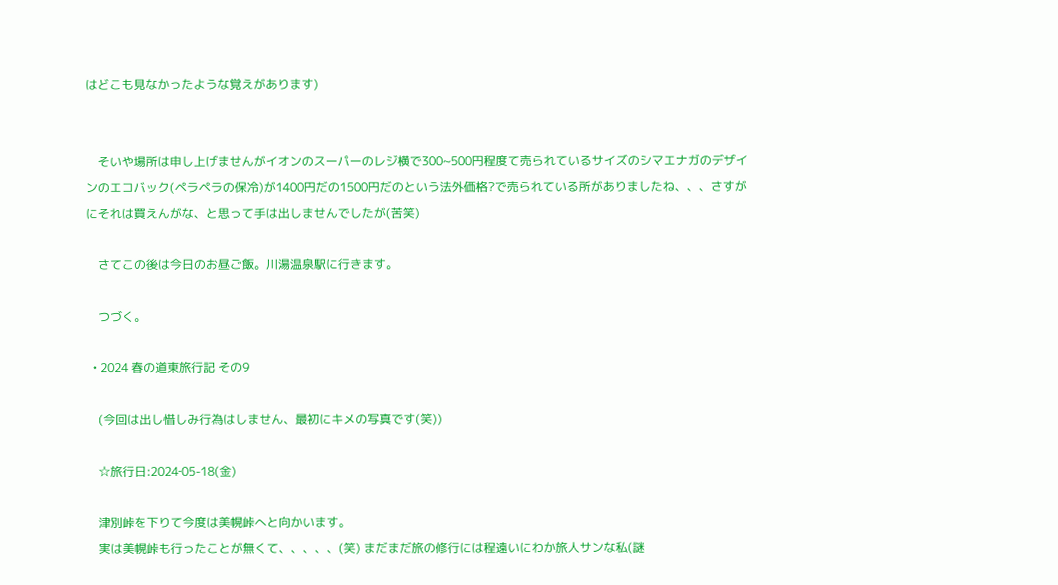はどこも見なかったような覚えがあります)


    そいや場所は申し上げませんがイオンのスーパーのレジ横で300~500円程度て売られているサイズのシマエナガのデザインのエコバック(ペラペラの保冷)が1400円だの1500円だのという法外価格?で売られている所がありましたね、、、さすがにそれは買えんがな、と思って手は出しませんでしたが(苦笑)

    さてこの後は今日のお昼ご飯。川湯温泉駅に行きます。

    つづく。

  • 2024 春の道東旅行記 その9

    (今回は出し惜しみ行為はしません、最初にキメの写真です(笑))

    ☆旅行日:2024‐05-18(金)

    津別峠を下りて今度は美幌峠へと向かいます。
    実は美幌峠も行ったことが無くて、、、、、(笑) まだまだ旅の修行には程遠いにわか旅人サンな私(謎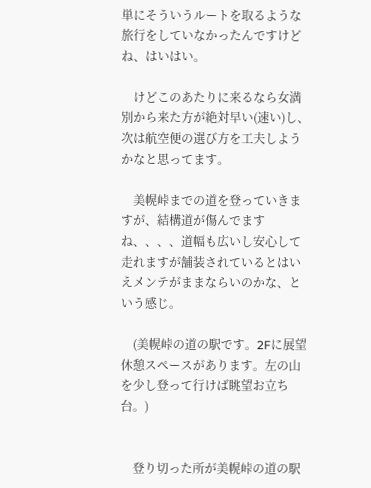単にそういうルートを取るような旅行をしていなかったんですけどね、はいはい。

    けどこのあたりに来るなら女満別から来た方が絶対早い(速い)し、次は航空便の選び方を工夫しようかなと思ってます。

    美幌峠までの道を登っていきますが、結構道が傷んでますね、、、、道幅も広いし安心して走れますが舗装されているとはいえメンテがままならいのかな、という感じ。

    (美幌峠の道の駅です。2Fに展望休憩スペースがあります。左の山を少し登って行けば眺望お立ち台。)


    登り切った所が美幌峠の道の駅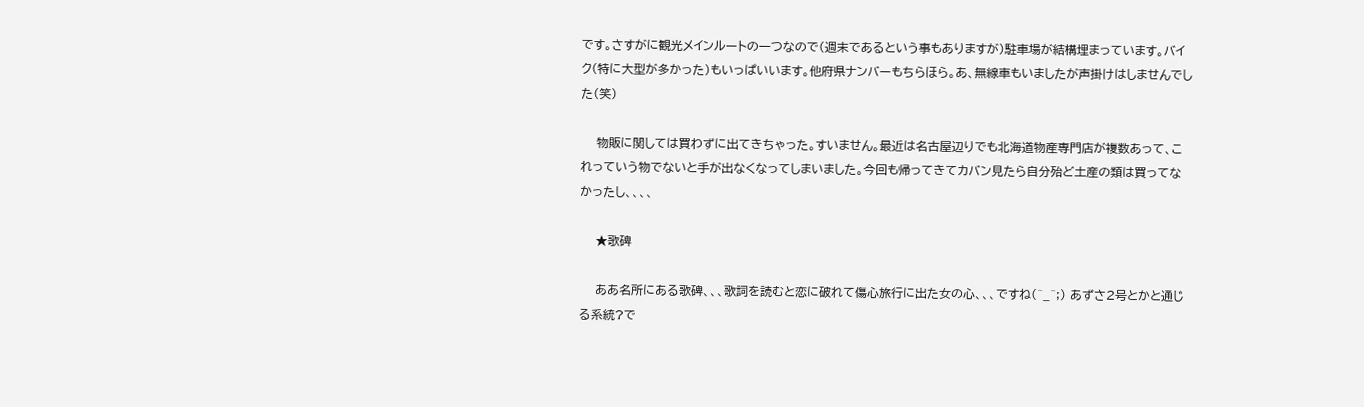です。さすがに観光メインルートの一つなので(週末であるという事もありますが)駐車場が結構埋まっています。バイク(特に大型が多かった)もいっぱいいます。他府県ナンバーもちらほら。あ、無線車もいましたが声掛けはしませんでした(笑)

    物販に関しては買わずに出てきちゃった。すいません。最近は名古屋辺りでも北海道物産専門店が複数あって、これっていう物でないと手が出なくなってしまいました。今回も帰ってきてカバン見たら自分殆ど土産の類は買ってなかったし、、、、

    ★歌碑

    ああ名所にある歌碑、、、歌詞を読むと恋に破れて傷心旅行に出た女の心、、、ですね(^_^;) あずさ2号とかと通じる系統?で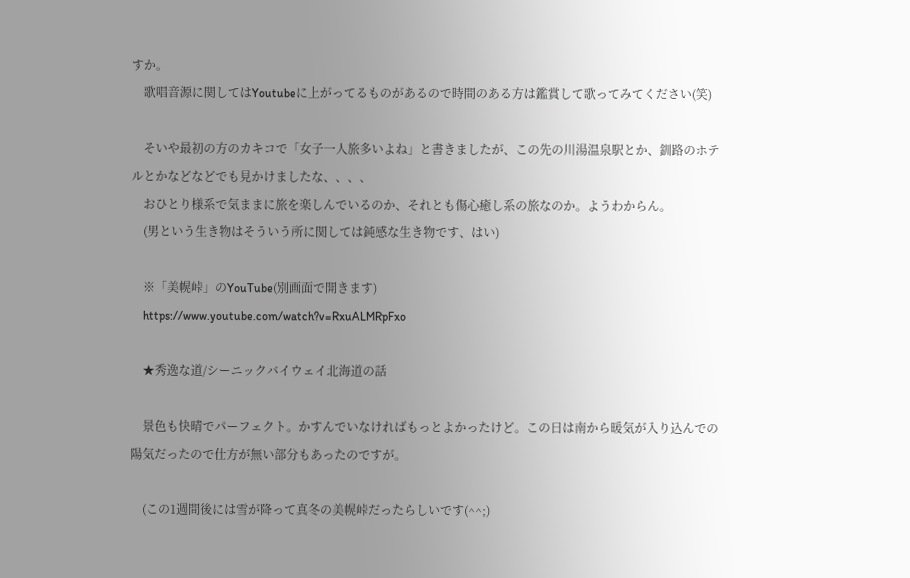すか。
    歌唱音源に関してはYoutubeに上がってるものがあるので時間のある方は鑑賞して歌ってみてください(笑)

    そいや最初の方のカキコで「女子一人旅多いよね」と書きましたが、この先の川湯温泉駅とか、釧路のホテルとかなどなどでも見かけましたな、、、、
    おひとり様系で気ままに旅を楽しんでいるのか、それとも傷心癒し系の旅なのか。ようわからん。
    (男という生き物はそういう所に関しては鈍感な生き物です、はい)

    ※「美幌峠」のYouTube(別画面で開きます)
    https://www.youtube.com/watch?v=RxuALMRpFxo

    ★秀逸な道/シーニックバイウェイ北海道の話

    景色も快晴でパーフェクト。かすんでいなければもっとよかったけど。この日は南から暖気が入り込んでの陽気だったので仕方が無い部分もあったのですが。

    (この1週間後には雪が降って真冬の美幌峠だったらしいです(^^;)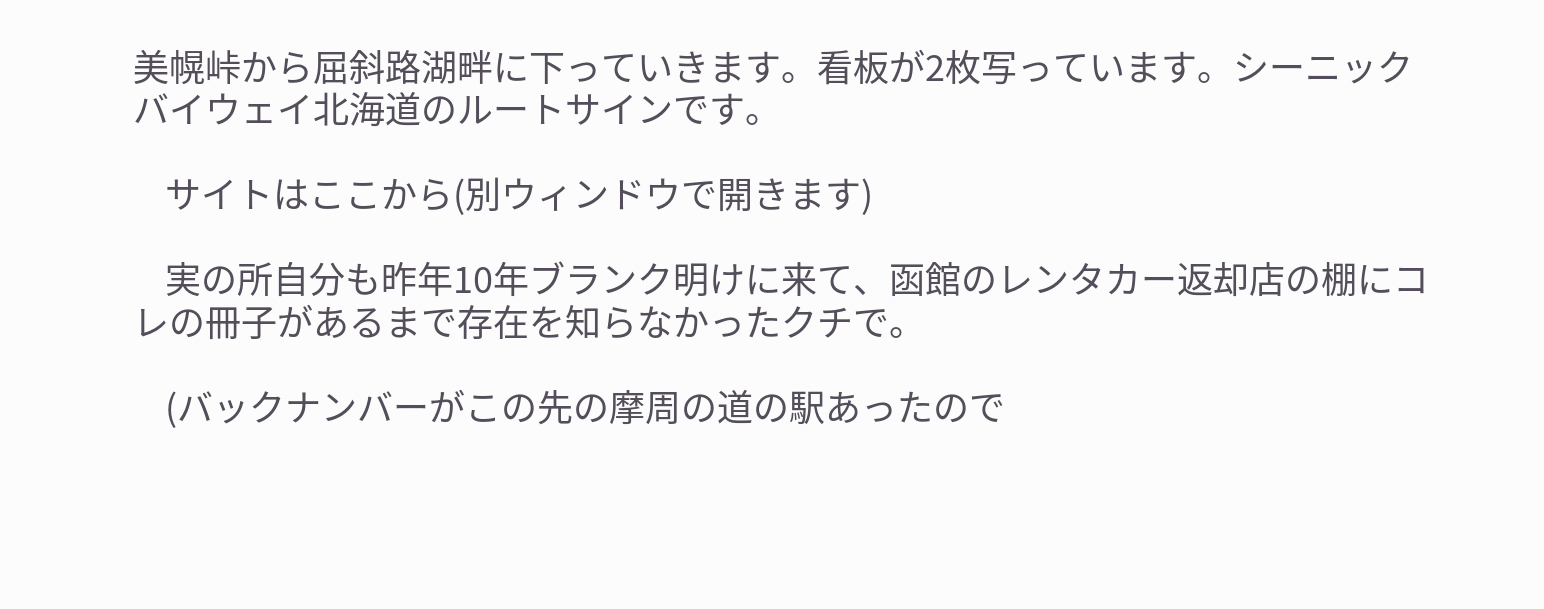美幌峠から屈斜路湖畔に下っていきます。看板が2枚写っています。シーニックバイウェイ北海道のルートサインです。

    サイトはここから(別ウィンドウで開きます)

    実の所自分も昨年10年ブランク明けに来て、函館のレンタカー返却店の棚にコレの冊子があるまで存在を知らなかったクチで。

    (バックナンバーがこの先の摩周の道の駅あったので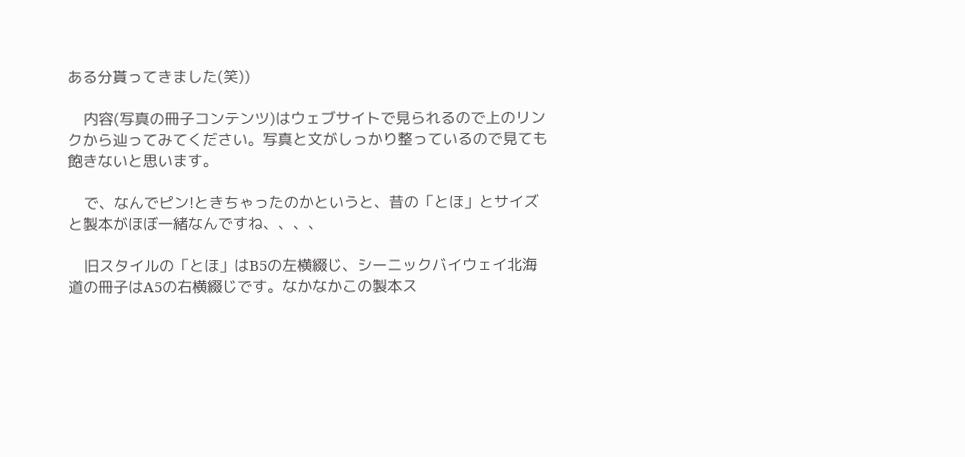ある分貰ってきました(笑))

    内容(写真の冊子コンテンツ)はウェブサイトで見られるので上のリンクから辿ってみてください。写真と文がしっかり整っているので見ても飽きないと思います。

    で、なんでピン!ときちゃったのかというと、昔の「とほ」とサイズと製本がほぼ一緒なんですね、、、、

    旧スタイルの「とほ」はB5の左横綴じ、シーニックバイウェイ北海道の冊子はA5の右横綴じです。なかなかこの製本ス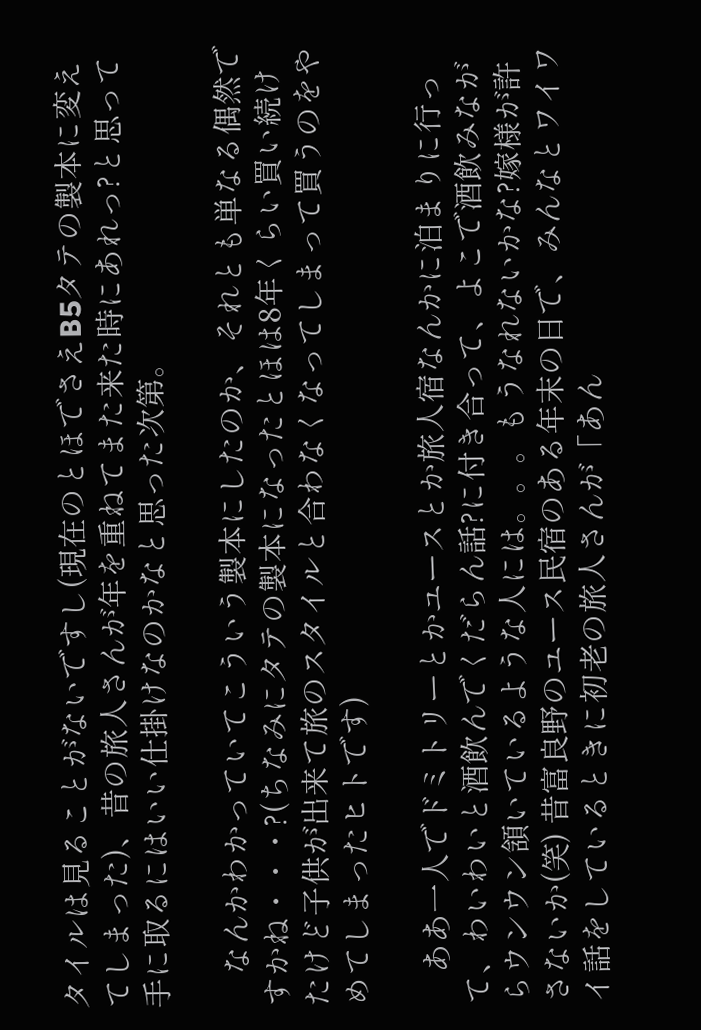タイルは見ることがないですし(現在のとほでさえB5タテの製本に変えてしまった)、昔の旅人さんが年を重ねてまた来た時にあれっ?と思って手に取るにはいい仕掛けなのかなと思った次第。

    なんかわかっていてこういう製本にしたのか、それとも単なる偶然ですかね・・・?(ちなみにタテの製本になったとほは8年くらい買い続けたけど子供が出来て旅のスタイルと合わなくなってしまって買うのをやめてしまったヒトです)

    ああ一人でドミトリーとかユースとか旅人宿なんかに泊まりに行って、わいわいと酒飲んでくだらん話?に付き合って、よこで酒飲みながらウンウン頷いているような人には。。。もうなれないかな?嫁様が許さないか(笑) 昔富良野のユース民宿のある年末の日で、みんなとワイワイ話をしているときに初老の旅人さんが「あん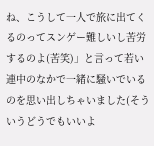ね、こうして一人で旅に出てくるのってスンゲー難しいし苦労するのよ(苦笑)」と言って若い連中のなかで一緒に騒いでいるのを思い出しちゃいました(そういうどうでもいいよ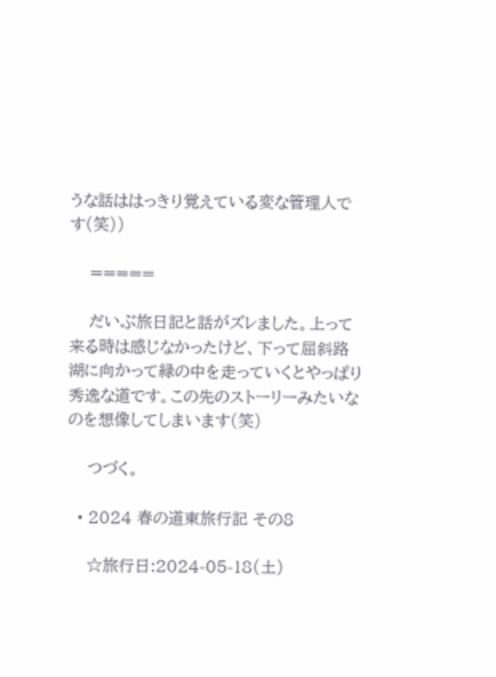うな話ははっきり覚えている変な管理人です(笑))

    =====

    だいぶ旅日記と話がズレました。上って来る時は感じなかったけど、下って屈斜路湖に向かって緑の中を走っていくとやっぱり秀逸な道です。この先のストーリーみたいなのを想像してしまいます(笑)

    つづく。

  • 2024 春の道東旅行記 その8

    ☆旅行日:2024-05-18(土)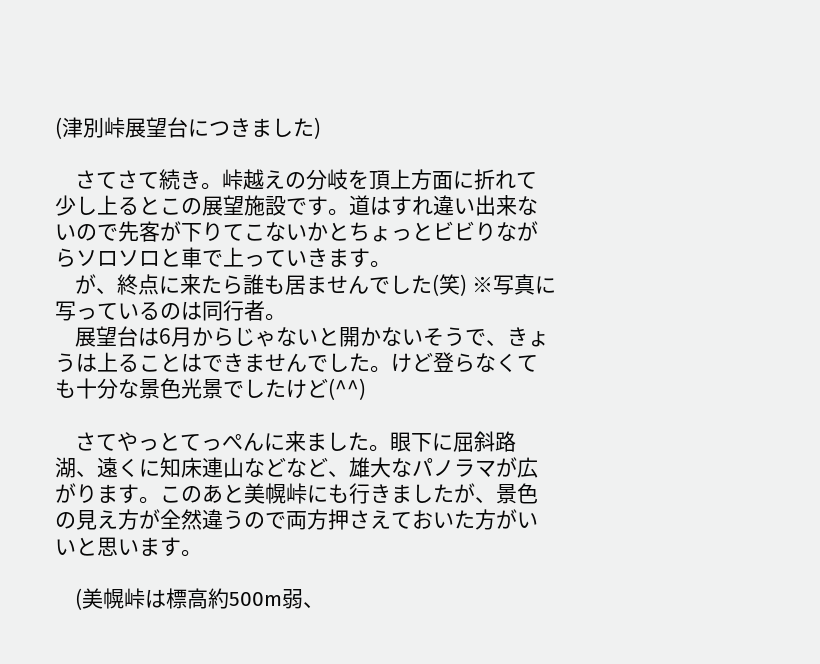(津別峠展望台につきました)

    さてさて続き。峠越えの分岐を頂上方面に折れて少し上るとこの展望施設です。道はすれ違い出来ないので先客が下りてこないかとちょっとビビりながらソロソロと車で上っていきます。
    が、終点に来たら誰も居ませんでした(笑) ※写真に写っているのは同行者。
    展望台は6月からじゃないと開かないそうで、きょうは上ることはできませんでした。けど登らなくても十分な景色光景でしたけど(^^)

    さてやっとてっぺんに来ました。眼下に屈斜路湖、遠くに知床連山などなど、雄大なパノラマが広がります。このあと美幌峠にも行きましたが、景色の見え方が全然違うので両方押さえておいた方がいいと思います。

    (美幌峠は標高約500m弱、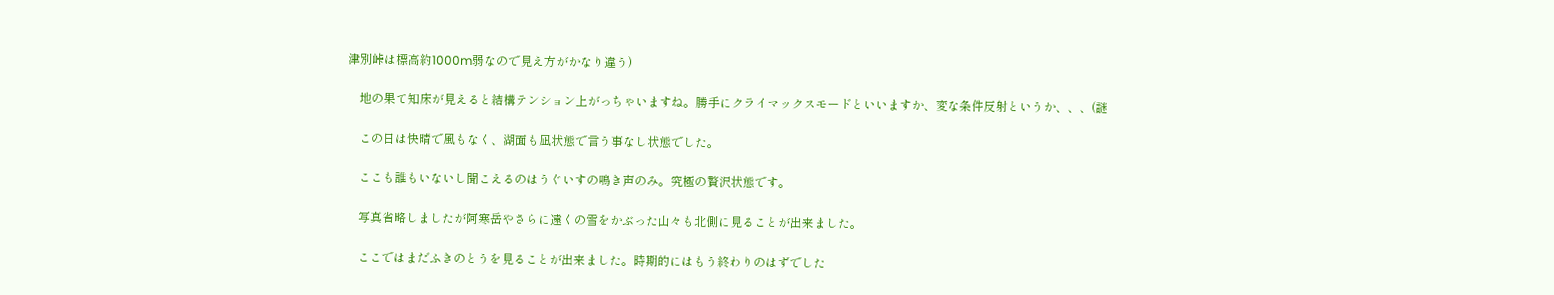津別峠は標高約1000m弱なので見え方がかなり違う)

    地の果て知床が見えると結構テンション上がっちゃいますね。勝手にクライマックスモードといいますか、変な条件反射というか、、、(謎

    この日は快晴で風もなく、湖面も凪状態で言う事なし状態でした。

    ここも誰もいないし聞こえるのはうぐいすの鳴き声のみ。究極の贅沢状態です。

    写真省略しましたが阿寒岳やさらに遠くの雪をかぶった山々も北側に見ることが出来ました。

    ここではまだふきのとうを見ることが出来ました。時期的にはもう終わりのはずでした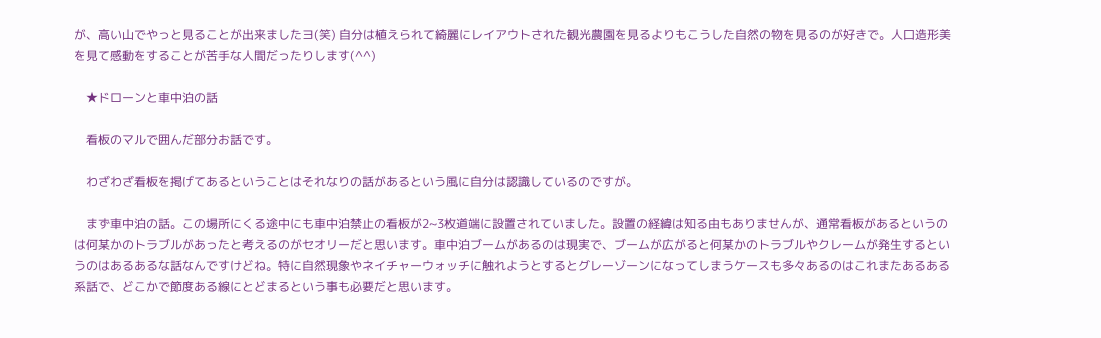が、高い山でやっと見ることが出来ましたヨ(笑) 自分は植えられて綺麗にレイアウトされた観光農園を見るよりもこうした自然の物を見るのが好きで。人口造形美を見て感動をすることが苦手な人間だったりします(^^)

    ★ドローンと車中泊の話

    看板のマルで囲んだ部分お話です。

    わざわざ看板を掲げてあるということはそれなりの話があるという風に自分は認識しているのですが。

    まず車中泊の話。この場所にくる途中にも車中泊禁止の看板が2~3枚道端に設置されていました。設置の経緯は知る由もありませんが、通常看板があるというのは何某かのトラブルがあったと考えるのがセオリーだと思います。車中泊ブームがあるのは現実で、ブームが広がると何某かのトラブルやクレームが発生するというのはあるあるな話なんですけどね。特に自然現象やネイチャーウォッチに触れようとするとグレーゾーンになってしまうケースも多々あるのはこれまたあるある系話で、どこかで節度ある線にとどまるという事も必要だと思います。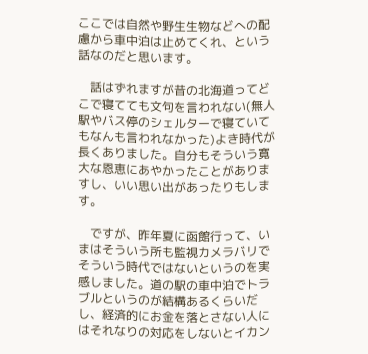ここでは自然や野生生物などへの配慮から車中泊は止めてくれ、という話なのだと思います。

    話はずれますが昔の北海道ってどこで寝てても文句を言われない(無人駅やバス停のシェルターで寝ていてもなんも言われなかった)よき時代が長くありました。自分もそういう寛大な恩恵にあやかったことがありますし、いい思い出があったりもします。

    ですが、昨年夏に函館行って、いまはそういう所も監視カメラバリでそういう時代ではないというのを実感しました。道の駅の車中泊でトラブルというのが結構あるくらいだし、経済的にお金を落とさない人にはそれなりの対応をしないとイカン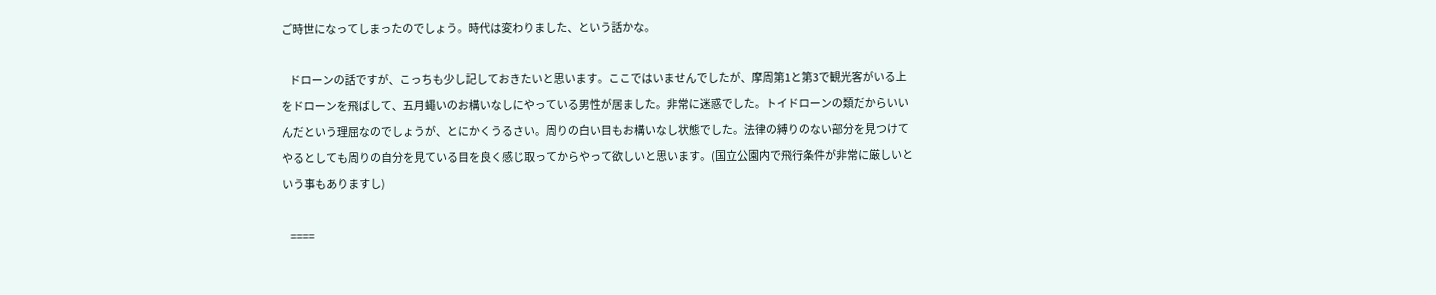ご時世になってしまったのでしょう。時代は変わりました、という話かな。

    ドローンの話ですが、こっちも少し記しておきたいと思います。ここではいませんでしたが、摩周第1と第3で観光客がいる上をドローンを飛ばして、五月蠅いのお構いなしにやっている男性が居ました。非常に迷惑でした。トイドローンの類だからいいんだという理屈なのでしょうが、とにかくうるさい。周りの白い目もお構いなし状態でした。法律の縛りのない部分を見つけてやるとしても周りの自分を見ている目を良く感じ取ってからやって欲しいと思います。(国立公園内で飛行条件が非常に厳しいという事もありますし)

    ====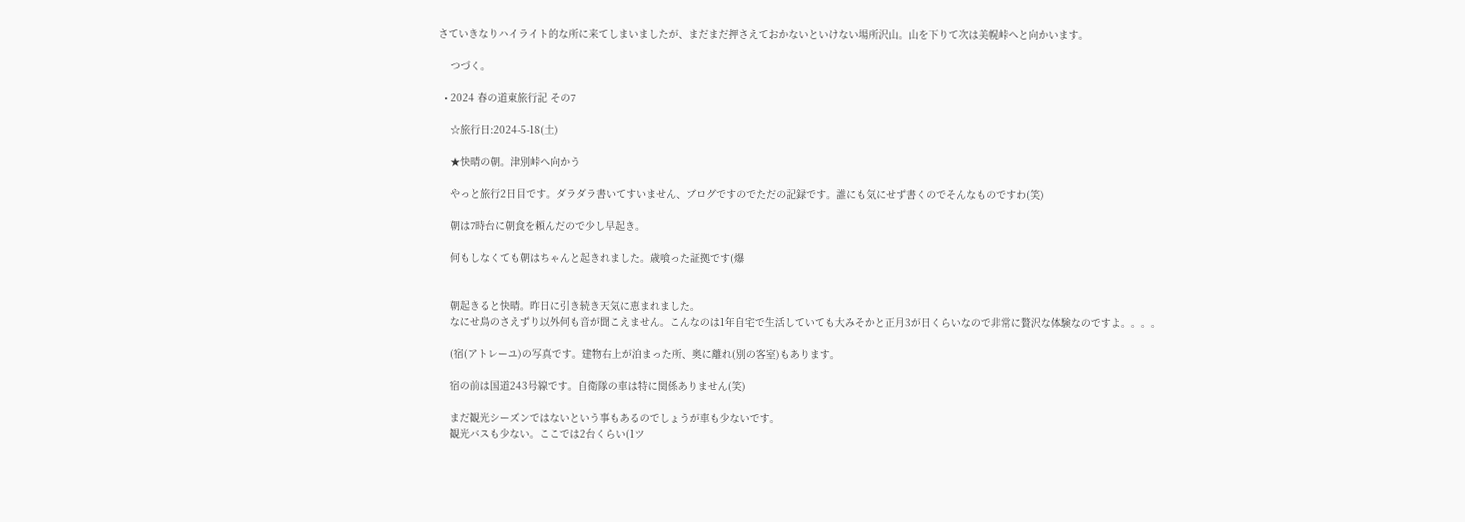さていきなりハイライト的な所に来てしまいましたが、まだまだ押さえておかないといけない場所沢山。山を下りて次は美幌峠へと向かいます。

    つづく。

  • 2024 春の道東旅行記 その7

    ☆旅行日:2024-5-18(土)

    ★快晴の朝。津別峠へ向かう

    やっと旅行2日目です。ダラダラ書いてすいません、ブログですのでただの記録です。誰にも気にせず書くのでそんなものですわ(笑)

    朝は7時台に朝食を頼んだので少し早起き。

    何もしなくても朝はちゃんと起きれました。歳喰った証拠です(爆


    朝起きると快晴。昨日に引き続き天気に恵まれました。
    なにせ鳥のさえずり以外何も音が聞こえません。こんなのは1年自宅で生活していても大みそかと正月3が日くらいなので非常に贅沢な体験なのですよ。。。。

    (宿(アトレーユ)の写真です。建物右上が泊まった所、奥に離れ(別の客室)もあります。

    宿の前は国道243号線です。自衛隊の車は特に関係ありません(笑)

    まだ観光シーズンではないという事もあるのでしょうが車も少ないです。
    観光バスも少ない。ここでは2台くらい(1ツ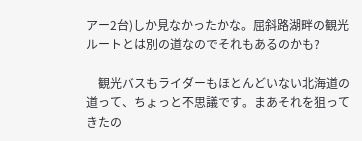アー2台)しか見なかったかな。屈斜路湖畔の観光ルートとは別の道なのでそれもあるのかも?

    観光バスもライダーもほとんどいない北海道の道って、ちょっと不思議です。まあそれを狙ってきたの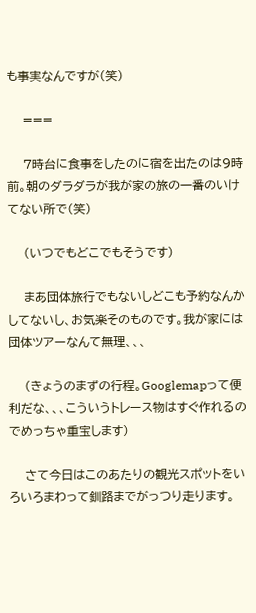も事実なんですが(笑)

    ===

    7時台に食事をしたのに宿を出たのは9時前。朝のダラダラが我が家の旅の一番のいけてない所で(笑)

    (いつでもどこでもそうです)

    まあ団体旅行でもないしどこも予約なんかしてないし、お気楽そのものです。我が家には団体ツアーなんて無理、、、

    (きょうのまずの行程。Googlemapって便利だな、、、こういうトレース物はすぐ作れるのでめっちゃ重宝します)

    さて今日はこのあたりの観光スポットをいろいろまわって釧路までがっつり走ります。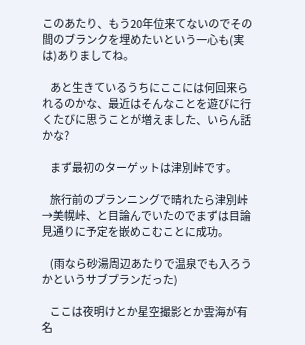このあたり、もう20年位来てないのでその間のブランクを埋めたいという一心も(実は)ありましてね。

    あと生きているうちにここには何回来られるのかな、最近はそんなことを遊びに行くたびに思うことが増えました、いらん話かな?

    まず最初のターゲットは津別峠です。

    旅行前のプランニングで晴れたら津別峠→美幌峠、と目論んでいたのでまずは目論見通りに予定を嵌めこむことに成功。

    (雨なら砂湯周辺あたりで温泉でも入ろうかというサブプランだった)

    ここは夜明けとか星空撮影とか雲海が有名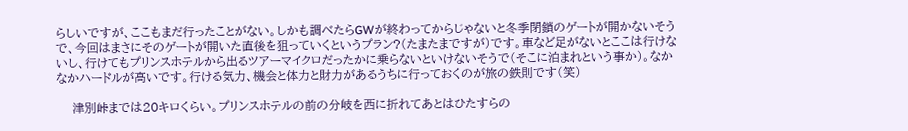らしいですが、ここもまだ行ったことがない。しかも調べたらGWが終わってからじゃないと冬季閉鎖のゲートが開かないそうで、今回はまさにそのゲートが開いた直後を狙っていくというプラン?(たまたまですが)です。車など足がないとここは行けないし、行けてもプリンスホテルから出るツアーマイクロだったかに乗らないといけないそうで(そこに泊まれという事か)。なかなかハードルが高いです。行ける気力、機会と体力と財力があるうちに行っておくのが旅の鉄則です(笑)

    津別峠までは20キロくらい。プリンスホテルの前の分岐を西に折れてあとはひたすらの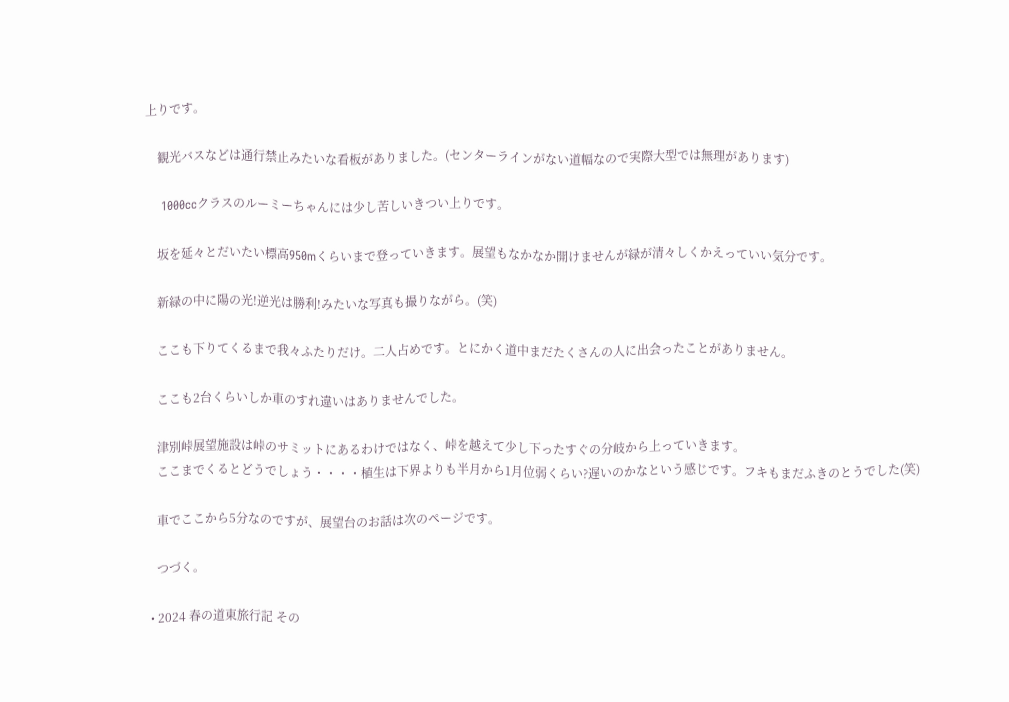上りです。

    観光バスなどは通行禁止みたいな看板がありました。(センターラインがない道幅なので実際大型では無理があります)

    1000ccクラスのルーミーちゃんには少し苦しいきつい上りです。

    坂を延々とだいたい標高950mくらいまで登っていきます。展望もなかなか開けませんが緑が清々しくかえっていい気分です。

    新緑の中に陽の光!逆光は勝利!みたいな写真も撮りながら。(笑)

    ここも下りてくるまで我々ふたりだけ。二人占めです。とにかく道中まだたくさんの人に出会ったことがありません。

    ここも2台くらいしか車のすれ違いはありませんでした。

    津別峠展望施設は峠のサミットにあるわけではなく、峠を越えて少し下ったすぐの分岐から上っていきます。
    ここまでくるとどうでしょう・・・・植生は下界よりも半月から1月位弱くらい?遅いのかなという感じです。フキもまだふきのとうでした(笑)

    車でここから5分なのですが、展望台のお話は次のページです。

    つづく。

  • 2024 春の道東旅行記 その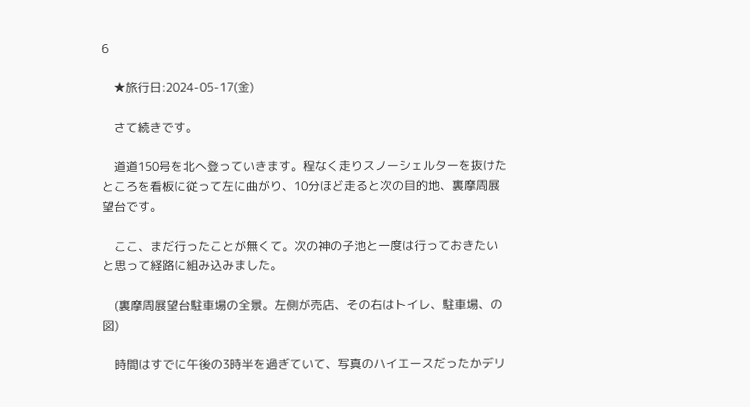6

    ★旅行日:2024-05-17(金)

    さて続きです。

    道道150号を北へ登っていきます。程なく走りスノーシェルターを抜けたところを看板に従って左に曲がり、10分ほど走ると次の目的地、裏摩周展望台です。

    ここ、まだ行ったことが無くて。次の神の子池と一度は行っておきたいと思って経路に組み込みました。

    (裏摩周展望台駐車場の全景。左側が売店、その右はトイレ、駐車場、の図)

    時間はすでに午後の3時半を過ぎていて、写真のハイエースだったかデリ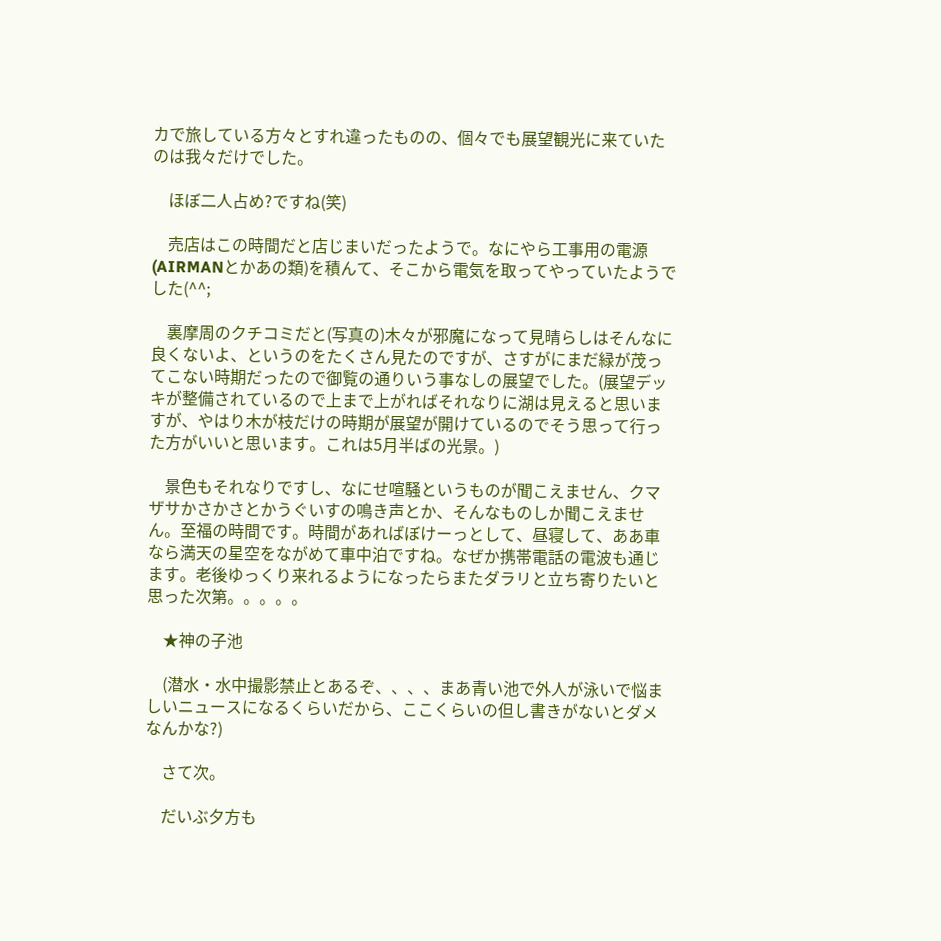カで旅している方々とすれ違ったものの、個々でも展望観光に来ていたのは我々だけでした。

    ほぼ二人占め?ですね(笑)

    売店はこの時間だと店じまいだったようで。なにやら工事用の電源(AIRMANとかあの類)を積んて、そこから電気を取ってやっていたようでした(^^;

    裏摩周のクチコミだと(写真の)木々が邪魔になって見晴らしはそんなに良くないよ、というのをたくさん見たのですが、さすがにまだ緑が茂ってこない時期だったので御覧の通りいう事なしの展望でした。(展望デッキが整備されているので上まで上がればそれなりに湖は見えると思いますが、やはり木が枝だけの時期が展望が開けているのでそう思って行った方がいいと思います。これは5月半ばの光景。)

    景色もそれなりですし、なにせ喧騒というものが聞こえません、クマザサかさかさとかうぐいすの鳴き声とか、そんなものしか聞こえません。至福の時間です。時間があればぼけーっとして、昼寝して、ああ車なら満天の星空をながめて車中泊ですね。なぜか携帯電話の電波も通じます。老後ゆっくり来れるようになったらまたダラリと立ち寄りたいと思った次第。。。。。

    ★神の子池

    (潜水・水中撮影禁止とあるぞ、、、、まあ青い池で外人が泳いで悩ましいニュースになるくらいだから、ここくらいの但し書きがないとダメなんかな?)

    さて次。

    だいぶ夕方も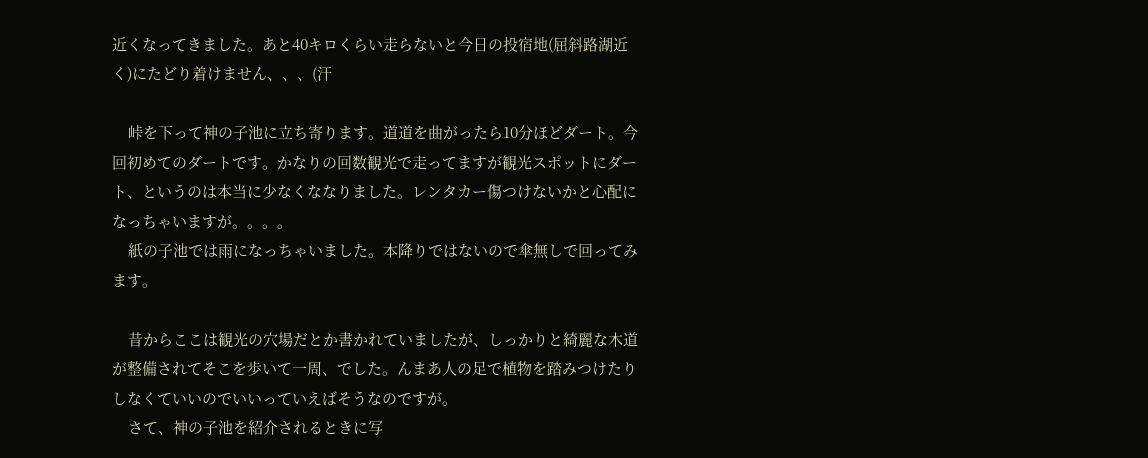近くなってきました。あと40キロくらい走らないと今日の投宿地(屈斜路湖近く)にたどり着けません、、、(汗

    峠を下って神の子池に立ち寄ります。道道を曲がったら10分ほどダート。今回初めてのダートです。かなりの回数観光で走ってますが観光スポットにダート、というのは本当に少なくななりました。レンタカー傷つけないかと心配になっちゃいますが。。。。
    紙の子池では雨になっちゃいました。本降りではないので傘無しで回ってみます。

    昔からここは観光の穴場だとか書かれていましたが、しっかりと綺麗な木道が整備されてそこを歩いて一周、でした。んまあ人の足で植物を踏みつけたりしなくていいのでいいっていえばそうなのですが。
    さて、神の子池を紹介されるときに写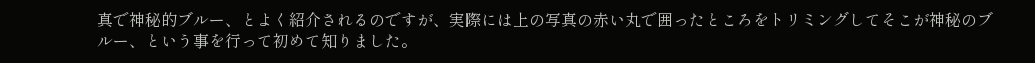真で神秘的ブルー、とよく紹介されるのですが、実際には上の写真の赤い丸で囲ったところをトリミングしてそこが神秘のブルー、という事を行って初めて知りました。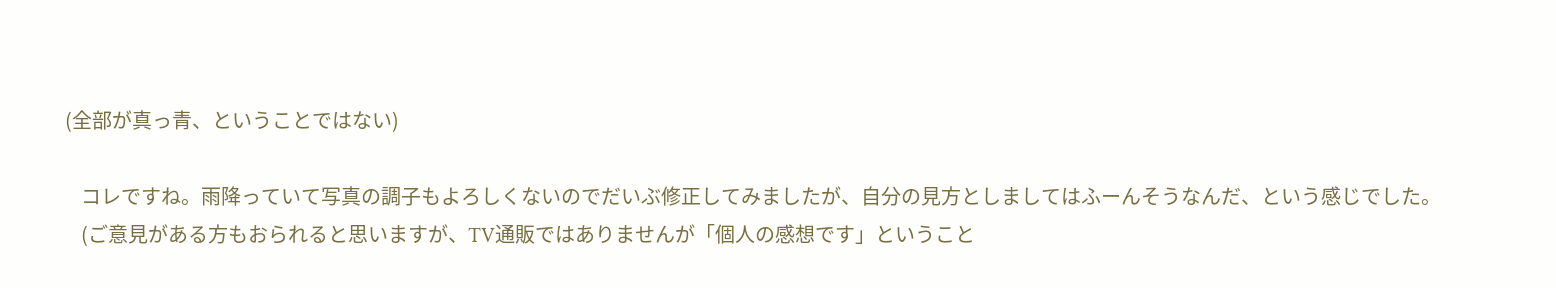(全部が真っ青、ということではない)

    コレですね。雨降っていて写真の調子もよろしくないのでだいぶ修正してみましたが、自分の見方としましてはふーんそうなんだ、という感じでした。
    (ご意見がある方もおられると思いますが、TV通販ではありませんが「個人の感想です」ということ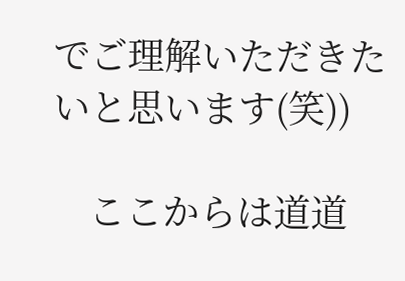でご理解いただきたいと思います(笑))

    ここからは道道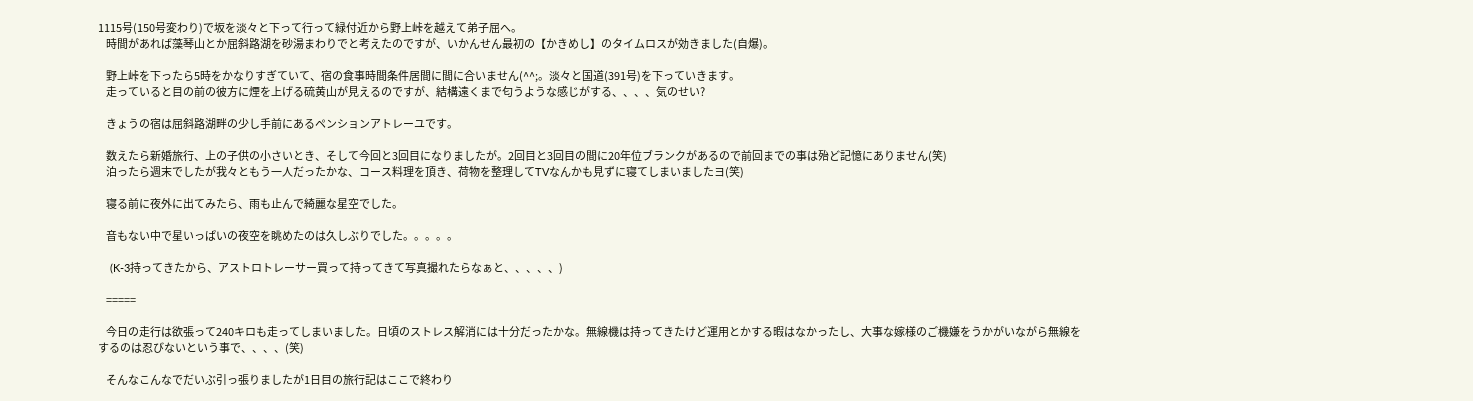1115号(150号変わり)で坂を淡々と下って行って緑付近から野上峠を越えて弟子屈へ。
    時間があれば藻琴山とか屈斜路湖を砂湯まわりでと考えたのですが、いかんせん最初の【かきめし】のタイムロスが効きました(自爆)。

    野上峠を下ったら5時をかなりすぎていて、宿の食事時間条件居間に間に合いません(^^;。淡々と国道(391号)を下っていきます。
    走っていると目の前の彼方に煙を上げる硫黄山が見えるのですが、結構遠くまで匂うような感じがする、、、、気のせい?

    きょうの宿は屈斜路湖畔の少し手前にあるペンションアトレーユです。

    数えたら新婚旅行、上の子供の小さいとき、そして今回と3回目になりましたが。2回目と3回目の間に20年位ブランクがあるので前回までの事は殆ど記憶にありません(笑)
    泊ったら週末でしたが我々ともう一人だったかな、コース料理を頂き、荷物を整理してTVなんかも見ずに寝てしまいましたヨ(笑)

    寝る前に夜外に出てみたら、雨も止んで綺麗な星空でした。

    音もない中で星いっぱいの夜空を眺めたのは久しぶりでした。。。。。

    (K-3持ってきたから、アストロトレーサー買って持ってきて写真撮れたらなぁと、、、、、)

    =====

    今日の走行は欲張って240キロも走ってしまいました。日頃のストレス解消には十分だったかな。無線機は持ってきたけど運用とかする暇はなかったし、大事な嫁様のご機嫌をうかがいながら無線をするのは忍びないという事で、、、、(笑)

    そんなこんなでだいぶ引っ張りましたが1日目の旅行記はここで終わり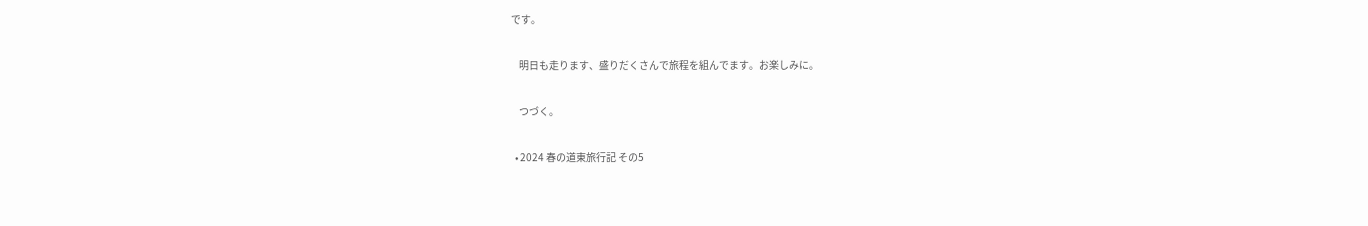です。

    明日も走ります、盛りだくさんで旅程を組んでます。お楽しみに。

    つづく。

  • 2024 春の道東旅行記 その5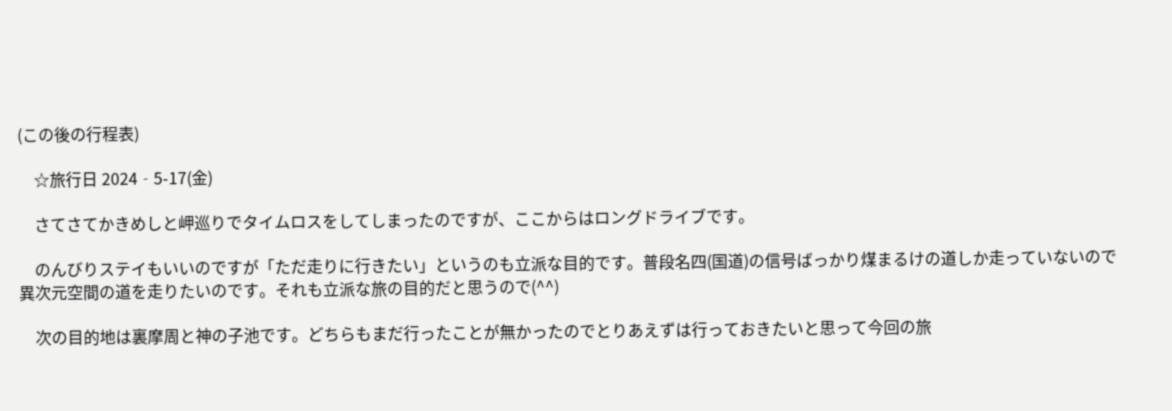(この後の行程表)

    ☆旅行日 2024‐5-17(金)

    さてさてかきめしと岬巡りでタイムロスをしてしまったのですが、ここからはロングドライブです。

    のんびりステイもいいのですが「ただ走りに行きたい」というのも立派な目的です。普段名四(国道)の信号ばっかり煤まるけの道しか走っていないので異次元空間の道を走りたいのです。それも立派な旅の目的だと思うので(^^)

    次の目的地は裏摩周と神の子池です。どちらもまだ行ったことが無かったのでとりあえずは行っておきたいと思って今回の旅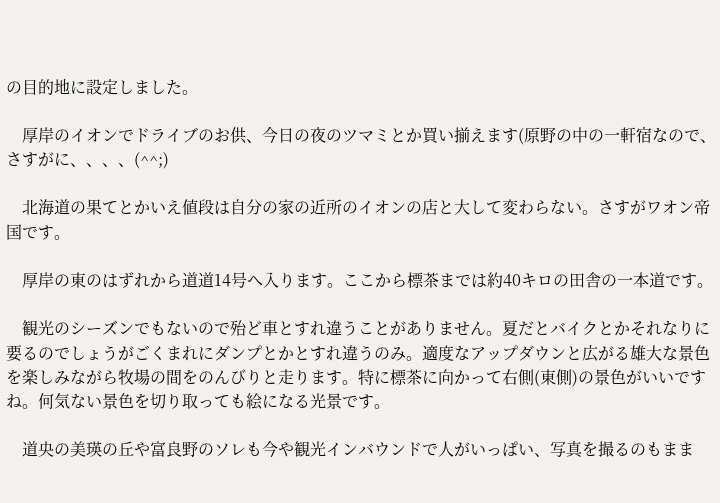の目的地に設定しました。

    厚岸のイオンでドライブのお供、今日の夜のツマミとか買い揃えます(原野の中の一軒宿なので、さすがに、、、、(^^;)

    北海道の果てとかいえ値段は自分の家の近所のイオンの店と大して変わらない。さすがワオン帝国です。

    厚岸の東のはずれから道道14号へ入ります。ここから標茶までは約40キロの田舎の一本道です。

    観光のシーズンでもないので殆ど車とすれ違うことがありません。夏だとバイクとかそれなりに要るのでしょうがごくまれにダンプとかとすれ違うのみ。適度なアップダウンと広がる雄大な景色を楽しみながら牧場の間をのんびりと走ります。特に標茶に向かって右側(東側)の景色がいいですね。何気ない景色を切り取っても絵になる光景です。

    道央の美瑛の丘や富良野のソレも今や観光インバウンドで人がいっぱい、写真を撮るのもまま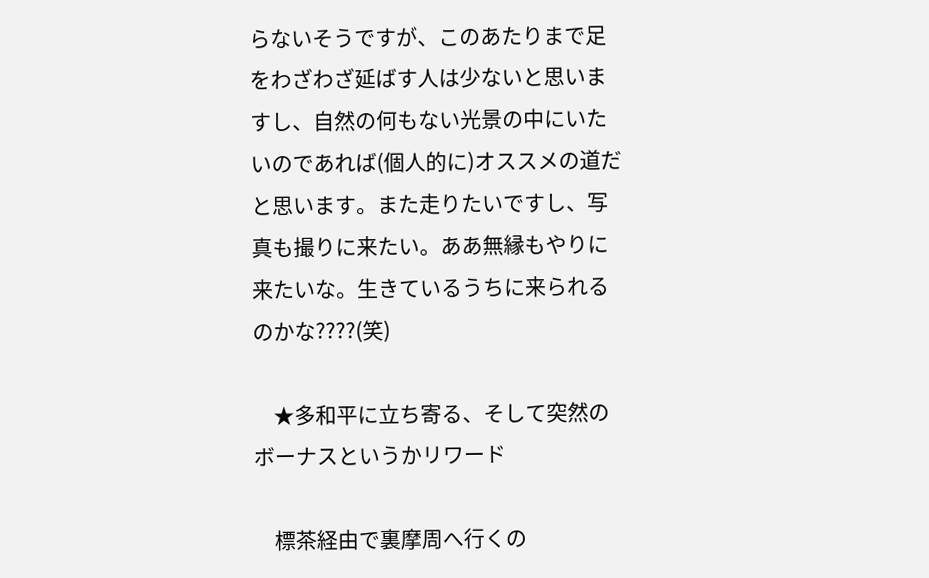らないそうですが、このあたりまで足をわざわざ延ばす人は少ないと思いますし、自然の何もない光景の中にいたいのであれば(個人的に)オススメの道だと思います。また走りたいですし、写真も撮りに来たい。ああ無縁もやりに来たいな。生きているうちに来られるのかな????(笑)

    ★多和平に立ち寄る、そして突然のボーナスというかリワード

    標茶経由で裏摩周へ行くの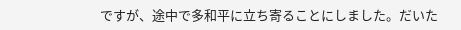ですが、途中で多和平に立ち寄ることにしました。だいた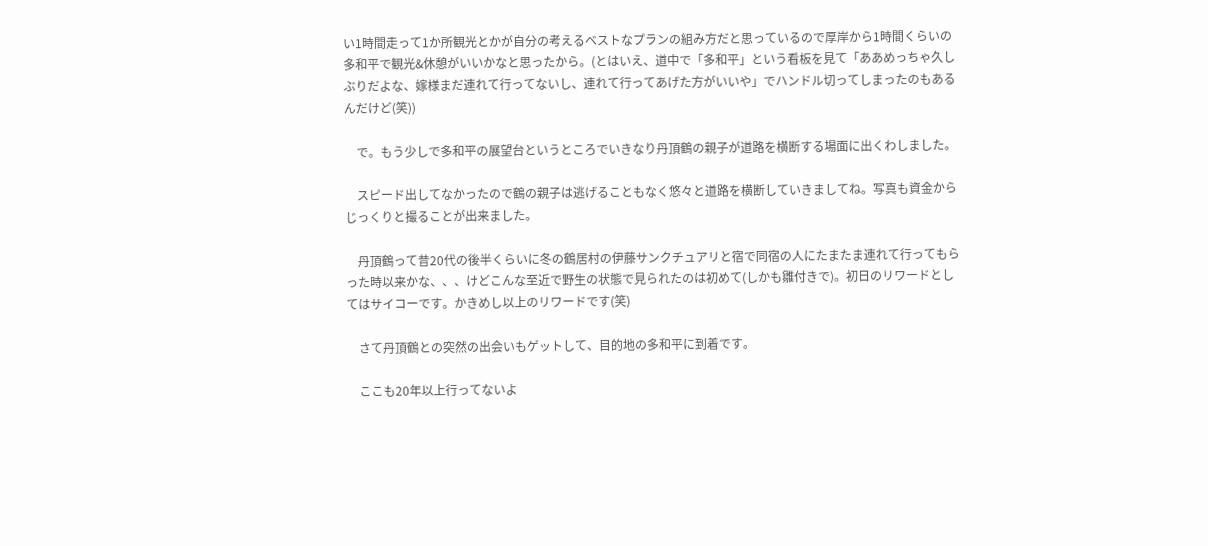い1時間走って1か所観光とかが自分の考えるベストなプランの組み方だと思っているので厚岸から1時間くらいの多和平で観光&休憩がいいかなと思ったから。(とはいえ、道中で「多和平」という看板を見て「ああめっちゃ久しぶりだよな、嫁様まだ連れて行ってないし、連れて行ってあげた方がいいや」でハンドル切ってしまったのもあるんだけど(笑))

    で。もう少しで多和平の展望台というところでいきなり丹頂鶴の親子が道路を横断する場面に出くわしました。

    スピード出してなかったので鶴の親子は逃げることもなく悠々と道路を横断していきましてね。写真も資金からじっくりと撮ることが出来ました。

    丹頂鶴って昔20代の後半くらいに冬の鶴居村の伊藤サンクチュアリと宿で同宿の人にたまたま連れて行ってもらった時以来かな、、、けどこんな至近で野生の状態で見られたのは初めて(しかも雛付きで)。初日のリワードとしてはサイコーです。かきめし以上のリワードです(笑)

    さて丹頂鶴との突然の出会いもゲットして、目的地の多和平に到着です。

    ここも20年以上行ってないよ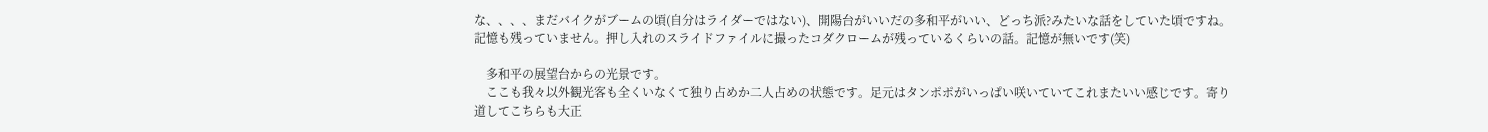な、、、、まだバイクがブームの頃(自分はライダーではない)、開陽台がいいだの多和平がいい、どっち派?みたいな話をしていた頃ですね。記憶も残っていません。押し入れのスライドファイルに撮ったコダクロームが残っているくらいの話。記憶が無いです(笑)

    多和平の展望台からの光景です。
    ここも我々以外観光客も全くいなくて独り占めか二人占めの状態です。足元はタンポポがいっぱい咲いていてこれまたいい感じです。寄り道してこちらも大正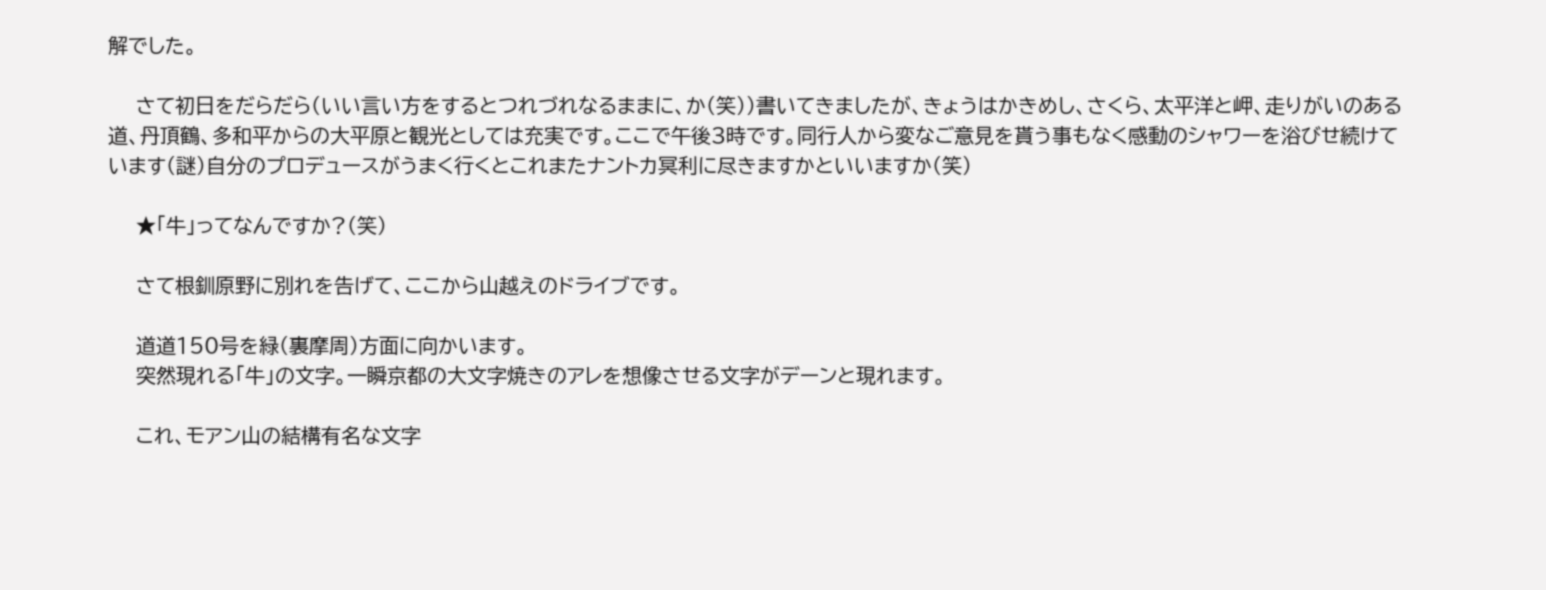解でした。

    さて初日をだらだら(いい言い方をするとつれづれなるままに、か(笑))書いてきましたが、きょうはかきめし、さくら、太平洋と岬、走りがいのある道、丹頂鶴、多和平からの大平原と観光としては充実です。ここで午後3時です。同行人から変なご意見を貰う事もなく感動のシャワーを浴びせ続けています(謎)自分のプロデュースがうまく行くとこれまたナントカ冥利に尽きますかといいますか(笑)

    ★「牛」ってなんですか?(笑)

    さて根釧原野に別れを告げて、ここから山越えのドライブです。

    道道150号を緑(裏摩周)方面に向かいます。
    突然現れる「牛」の文字。一瞬京都の大文字焼きのアレを想像させる文字がデーンと現れます。

    これ、モアン山の結構有名な文字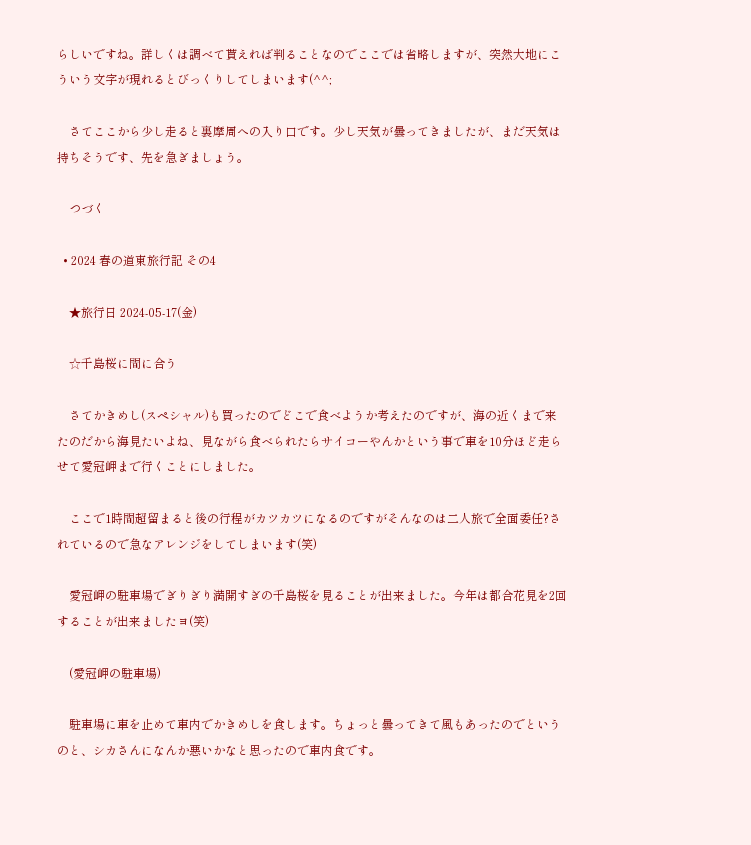らしいですね。詳しくは調べて貰えれば判ることなのでここでは省略しますが、突然大地にこういう文字が現れるとびっくりしてしまいます(^^;

    さてここから少し走ると裏摩周への入り口です。少し天気が曇ってきましたが、まだ天気は持ちそうです、先を急ぎましょう。

    つづく

  • 2024 春の道東旅行記 その4

    ★旅行日 2024‐05‐17(金)

    ☆千島桜に間に合う

    さてかきめし(スペシャル)も買ったのでどこで食べようか考えたのですが、海の近くまで来たのだから海見たいよね、見ながら食べられたらサイコーやんかという事で車を10分ほど走らせて愛冠岬まで行くことにしました。

    ここで1時間超留まると後の行程がカツカツになるのですがそんなのは二人旅で全面委任?されているので急なアレンジをしてしまいます(笑)

    愛冠岬の駐車場でぎりぎり満開すぎの千島桜を見ることが出来ました。今年は都合花見を2回することが出来ましたヨ(笑)

    (愛冠岬の駐車場)

    駐車場に車を止めて車内でかきめしを食します。ちょっと曇ってきて風もあったのでというのと、シカさんになんか悪いかなと思ったので車内食です。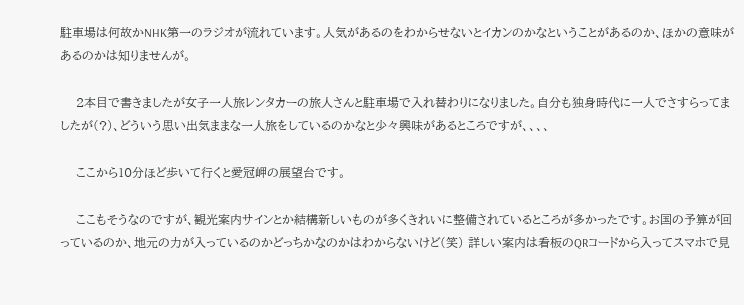駐車場は何故かNHK第一のラジオが流れています。人気があるのをわからせないとイカンのかなということがあるのか、ほかの意味があるのかは知りませんが。

    2本目で書きましたが女子一人旅レンタカーの旅人さんと駐車場で入れ替わりになりました。自分も独身時代に一人でさすらってましたが(?)、どういう思い出気ままな一人旅をしているのかなと少々興味があるところですが、、、、

    ここから10分ほど歩いて行くと愛冠岬の展望台です。

    ここもそうなのですが、観光案内サインとか結構新しいものが多くきれいに整備されているところが多かったです。お国の予算が回っているのか、地元の力が入っているのかどっちかなのかはわからないけど(笑) 詳しい案内は看板のQRコードから入ってスマホで見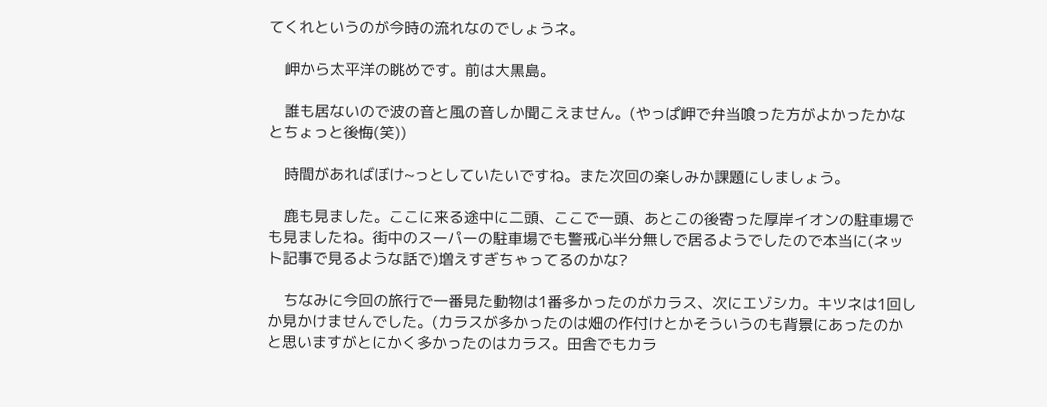てくれというのが今時の流れなのでしょうネ。

    岬から太平洋の眺めです。前は大黒島。

    誰も居ないので波の音と風の音しか聞こえません。(やっぱ岬で弁当喰った方がよかったかなとちょっと後悔(笑))

    時間があればぼけ~っとしていたいですね。また次回の楽しみか課題にしましょう。

    鹿も見ました。ここに来る途中に二頭、ここで一頭、あとこの後寄った厚岸イオンの駐車場でも見ましたね。街中のスーパーの駐車場でも警戒心半分無しで居るようでしたので本当に(ネット記事で見るような話で)増えすぎちゃってるのかな?

    ちなみに今回の旅行で一番見た動物は1番多かったのがカラス、次にエゾシカ。キツネは1回しか見かけませんでした。(カラスが多かったのは畑の作付けとかそういうのも背景にあったのかと思いますがとにかく多かったのはカラス。田舎でもカラ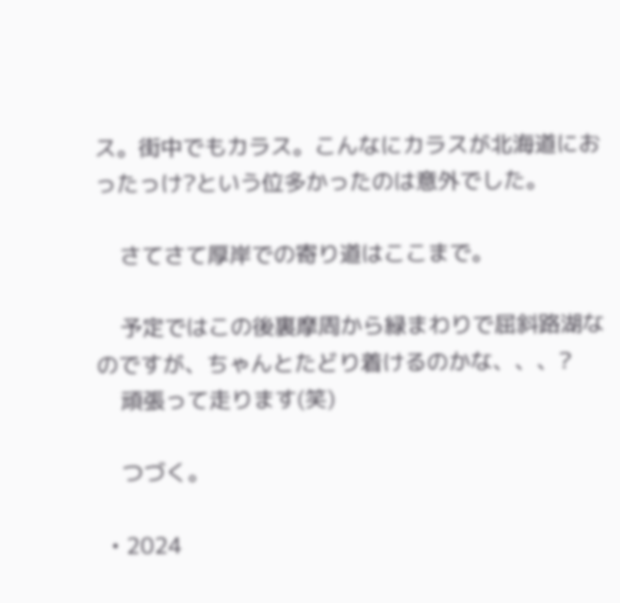ス。街中でもカラス。こんなにカラスが北海道におったっけ?という位多かったのは意外でした。

    さてさて厚岸での寄り道はここまで。

    予定ではこの後裏摩周から緑まわりで屈斜路湖なのですが、ちゃんとたどり着けるのかな、、、?
    頑張って走ります(笑)

    つづく。

  • 2024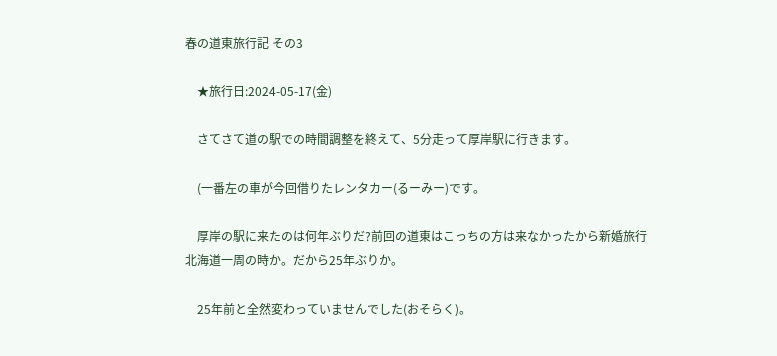春の道東旅行記 その3

    ★旅行日:2024-05-17(金)

    さてさて道の駅での時間調整を終えて、5分走って厚岸駅に行きます。

    (一番左の車が今回借りたレンタカー(るーみー)です。

    厚岸の駅に来たのは何年ぶりだ?前回の道東はこっちの方は来なかったから新婚旅行北海道一周の時か。だから25年ぶりか。

    25年前と全然変わっていませんでした(おそらく)。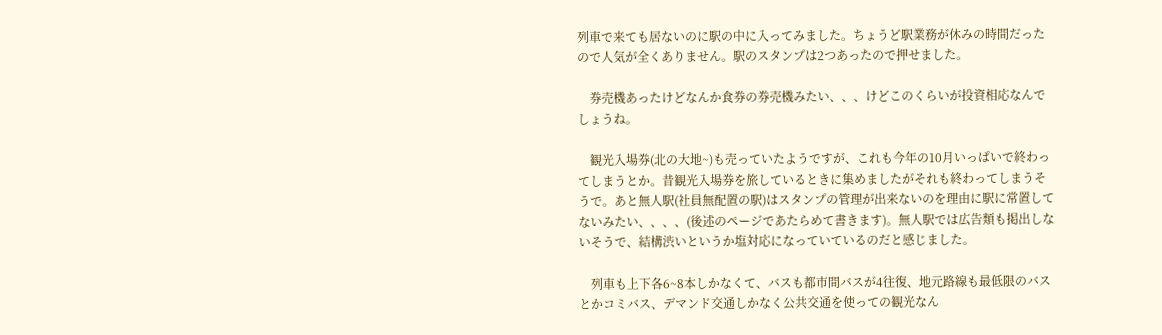列車で来ても居ないのに駅の中に入ってみました。ちょうど駅業務が休みの時間だったので人気が全くありません。駅のスタンプは2つあったので押せました。

    券売機あったけどなんか食券の券売機みたい、、、けどこのくらいが投資相応なんでしょうね。

    観光入場券(北の大地~)も売っていたようですが、これも今年の10月いっぱいで終わってしまうとか。昔観光入場券を旅しているときに集めましたがそれも終わってしまうそうで。あと無人駅(社員無配置の駅)はスタンプの管理が出来ないのを理由に駅に常置してないみたい、、、、(後述のページであたらめて書きます)。無人駅では広告類も掲出しないそうで、結構渋いというか塩対応になっていているのだと感じました。

    列車も上下各6~8本しかなくて、バスも都市間バスが4往復、地元路線も最低限のバスとかコミバス、デマンド交通しかなく公共交通を使っての観光なん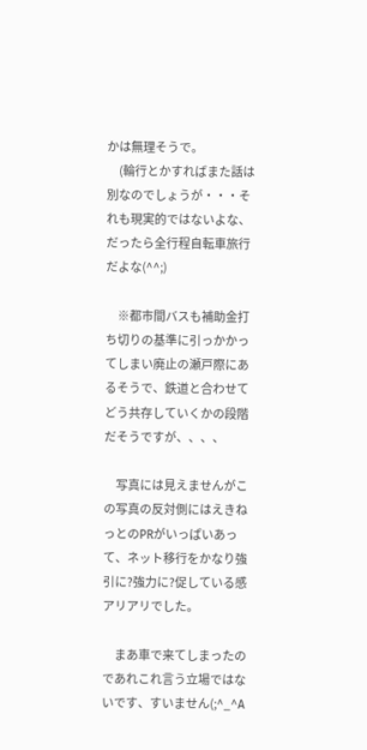かは無理そうで。
    (輪行とかすればまた話は別なのでしょうが・・・それも現実的ではないよな、だったら全行程自転車旅行だよな(^^;)

    ※都市間バスも補助金打ち切りの基準に引っかかってしまい廃止の瀬戸際にあるそうで、鉄道と合わせてどう共存していくかの段階だそうですが、、、、

    写真には見えませんがこの写真の反対側にはえきねっとのPRがいっぱいあって、ネット移行をかなり強引に?強力に?促している感アリアリでした。

    まあ車で来てしまったのであれこれ言う立場ではないです、すいません(;^_^A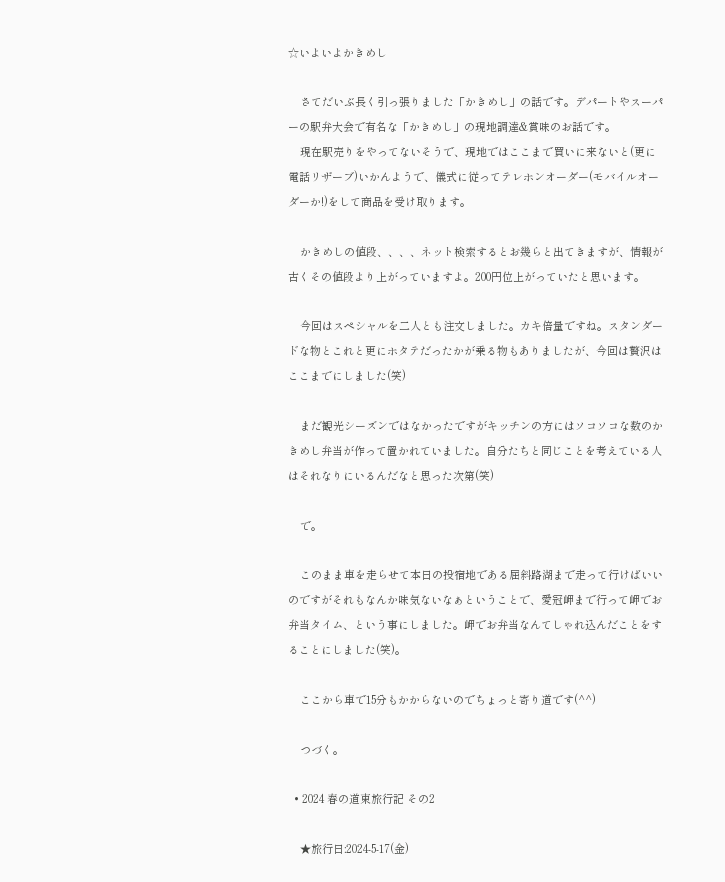☆いよいよかきめし

    さてだいぶ長く引っ張りました「かきめし」の話です。デパートやスーパーの駅弁大会で有名な「かきめし」の現地調達&賞味のお話です。
    現在駅売りをやってないそうで、現地ではここまで買いに来ないと(更に電話リザーブ)いかんようで、儀式に従ってテレホンオーダー(モバイルオーダーか!)をして商品を受け取ります。

    かきめしの値段、、、、ネット検索するとお幾らと出てきますが、情報が古くその値段より上がっていますよ。200円位上がっていたと思います。

    今回はスペシャルを二人とも注文しました。カキ倍量ですね。スタンダードな物とこれと更にホタテだったかが乗る物もありましたが、今回は贅沢はここまでにしました(笑)

    まだ観光シーズンではなかったですがキッチンの方にはソコソコな数のかきめし弁当が作って置かれていました。自分たちと同じことを考えている人はそれなりにいるんだなと思った次第(笑)

    で。

    このまま車を走らせて本日の投宿地である屈斜路湖まで走って行けばいいのですがそれもなんか味気ないなぁということで、愛冠岬まで行って岬でお弁当タイム、という事にしました。岬でお弁当なんてしゃれ込んだことをすることにしました(笑)。

    ここから車で15分もかからないのでちょっと寄り道です(^^)

    つづく。

  • 2024 春の道東旅行記 その2

    ★旅行日:2024-5-17(金)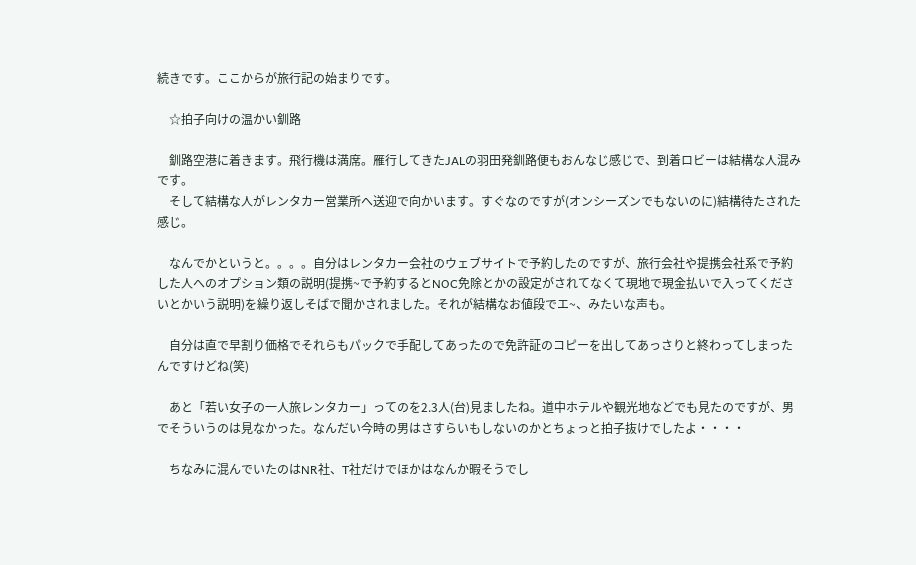続きです。ここからが旅行記の始まりです。

    ☆拍子向けの温かい釧路

    釧路空港に着きます。飛行機は満席。雁行してきたJALの羽田発釧路便もおんなじ感じで、到着ロビーは結構な人混みです。
    そして結構な人がレンタカー営業所へ送迎で向かいます。すぐなのですが(オンシーズンでもないのに)結構待たされた感じ。

    なんでかというと。。。。自分はレンタカー会社のウェブサイトで予約したのですが、旅行会社や提携会社系で予約した人へのオプション類の説明(提携~で予約するとNOC免除とかの設定がされてなくて現地で現金払いで入ってくださいとかいう説明)を繰り返しそばで聞かされました。それが結構なお値段でエ~、みたいな声も。

    自分は直で早割り価格でそれらもパックで手配してあったので免許証のコピーを出してあっさりと終わってしまったんですけどね(笑)

    あと「若い女子の一人旅レンタカー」ってのを2.3人(台)見ましたね。道中ホテルや観光地などでも見たのですが、男でそういうのは見なかった。なんだい今時の男はさすらいもしないのかとちょっと拍子抜けでしたよ・・・・

    ちなみに混んでいたのはNR社、T社だけでほかはなんか暇そうでし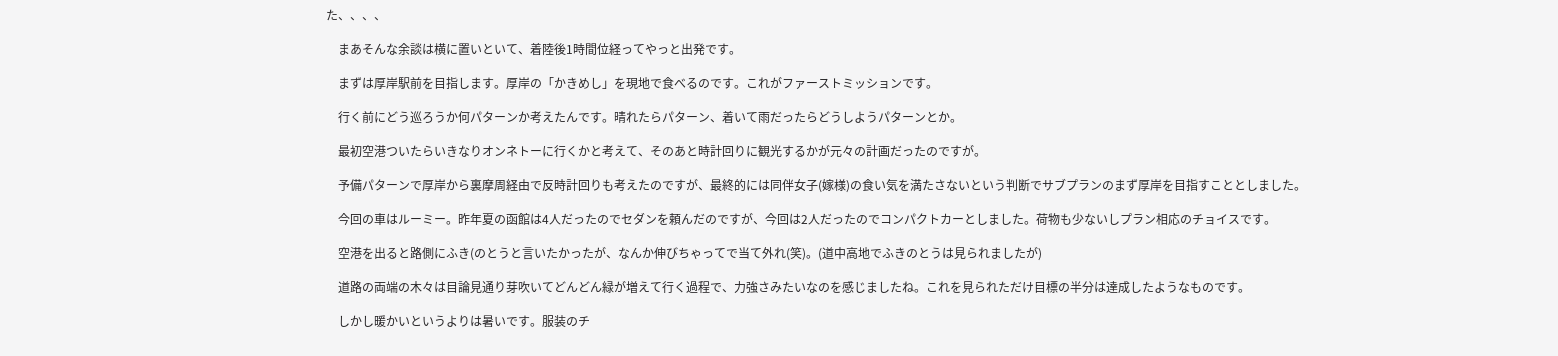た、、、、

    まあそんな余談は横に置いといて、着陸後1時間位経ってやっと出発です。

    まずは厚岸駅前を目指します。厚岸の「かきめし」を現地で食べるのです。これがファーストミッションです。

    行く前にどう巡ろうか何パターンか考えたんです。晴れたらパターン、着いて雨だったらどうしようパターンとか。

    最初空港ついたらいきなりオンネトーに行くかと考えて、そのあと時計回りに観光するかが元々の計画だったのですが。

    予備パターンで厚岸から裏摩周経由で反時計回りも考えたのですが、最終的には同伴女子(嫁様)の食い気を満たさないという判断でサブプランのまず厚岸を目指すこととしました。

    今回の車はルーミー。昨年夏の函館は4人だったのでセダンを頼んだのですが、今回は2人だったのでコンパクトカーとしました。荷物も少ないしプラン相応のチョイスです。

    空港を出ると路側にふき(のとうと言いたかったが、なんか伸びちゃってで当て外れ(笑)。(道中高地でふきのとうは見られましたが)

    道路の両端の木々は目論見通り芽吹いてどんどん緑が増えて行く過程で、力強さみたいなのを感じましたね。これを見られただけ目標の半分は達成したようなものです。

    しかし暖かいというよりは暑いです。服装のチ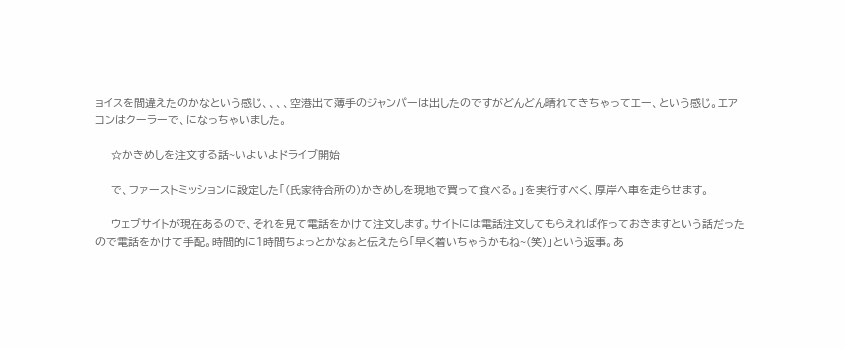ョイスを間違えたのかなという感じ、、、、空港出て薄手のジャンパーは出したのですがどんどん晴れてきちゃってエー、という感じ。エアコンはクーラーで、になっちゃいました。

    ☆かきめしを注文する話~いよいよドライブ開始

    で、ファーストミッションに設定した「(氏家待合所の)かきめしを現地で買って食べる。」を実行すべく、厚岸へ車を走らせます。

    ウェブサイトが現在あるので、それを見て電話をかけて注文します。サイトには電話注文してもらえれば作っておきますという話だったので電話をかけて手配。時間的に1時間ちょっとかなぁと伝えたら「早く着いちゃうかもね~(笑)」という返事。あ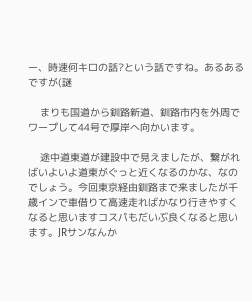ー、時速何キロの話?という話ですね。あるあるですが(謎

    まりも国道から釧路新道、釧路市内を外周でワープして44号で厚岸へ向かいます。

    途中道東道が建設中で見えましたが、繋がればいよいよ道東がぐっと近くなるのかな、なのでしょう。今回東京経由釧路まで来ましたが千歳インで車借りて高速走ればかなり行きやすくなると思いますコスパもだいぶ良くなると思います。JRサンなんか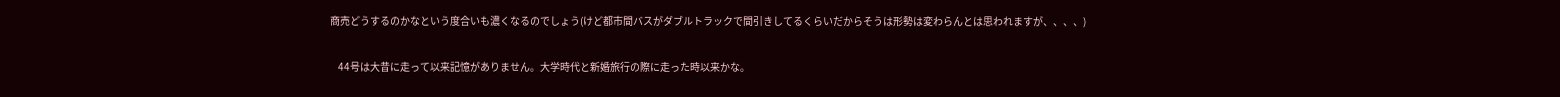商売どうするのかなという度合いも濃くなるのでしょう(けど都市間バスがダブルトラックで間引きしてるくらいだからそうは形勢は変わらんとは思われますが、、、、)

    44号は大昔に走って以来記憶がありません。大学時代と新婚旅行の際に走った時以来かな。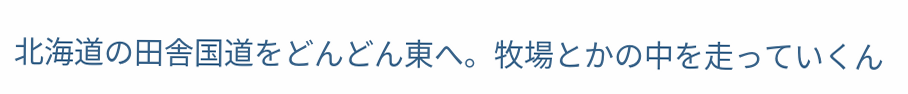北海道の田舎国道をどんどん東へ。牧場とかの中を走っていくん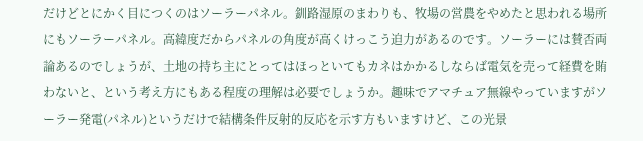だけどとにかく目につくのはソーラーパネル。釧路湿原のまわりも、牧場の営農をやめたと思われる場所にもソーラーパネル。高緯度だからパネルの角度が高くけっこう迫力があるのです。ソーラーには賛否両論あるのでしょうが、土地の持ち主にとってはほっといてもカネはかかるしならば電気を売って経費を賄わないと、という考え方にもある程度の理解は必要でしょうか。趣味でアマチュア無線やっていますがソーラー発電(パネル)というだけで結構条件反射的反応を示す方もいますけど、この光景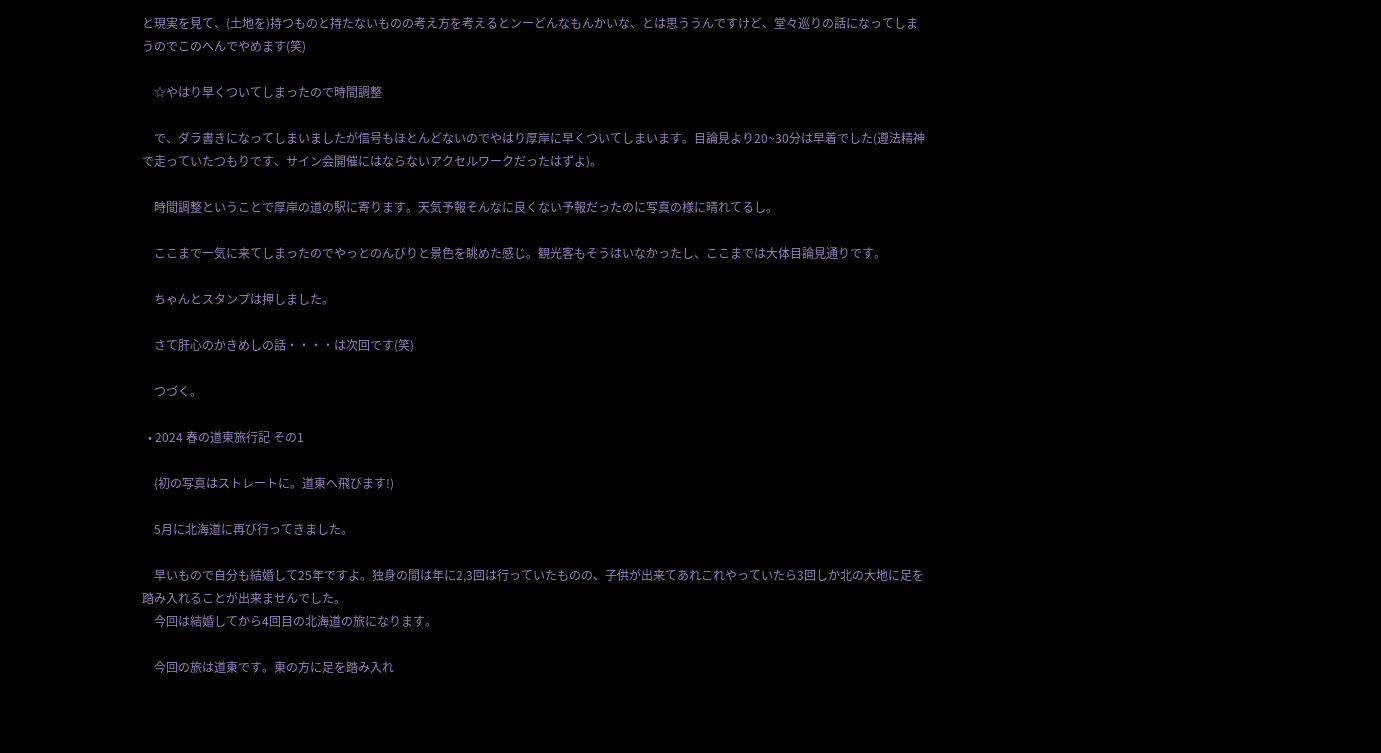と現実を見て、(土地を)持つものと持たないものの考え方を考えるとンーどんなもんかいな、とは思ううんですけど、堂々巡りの話になってしまうのでこのへんでやめます(笑)

    ☆やはり早くついてしまったので時間調整

    で、ダラ書きになってしまいましたが信号もほとんどないのでやはり厚岸に早くついてしまいます。目論見より20~30分は早着でした(遵法精神で走っていたつもりです、サイン会開催にはならないアクセルワークだったはずよ)。

    時間調整ということで厚岸の道の駅に寄ります。天気予報そんなに良くない予報だったのに写真の様に晴れてるし。

    ここまで一気に来てしまったのでやっとのんびりと景色を眺めた感じ。観光客もそうはいなかったし、ここまでは大体目論見通りです。

    ちゃんとスタンプは押しました。

    さて肝心のかきめしの話・・・・は次回です(笑)

    つづく。

  • 2024 春の道東旅行記 その1

    (初の写真はストレートに。道東へ飛びます!)

    5月に北海道に再び行ってきました。

    早いもので自分も結婚して25年ですよ。独身の間は年に2,3回は行っていたものの、子供が出来てあれこれやっていたら3回しか北の大地に足を踏み入れることが出来ませんでした。
    今回は結婚してから4回目の北海道の旅になります。

    今回の旅は道東です。東の方に足を踏み入れ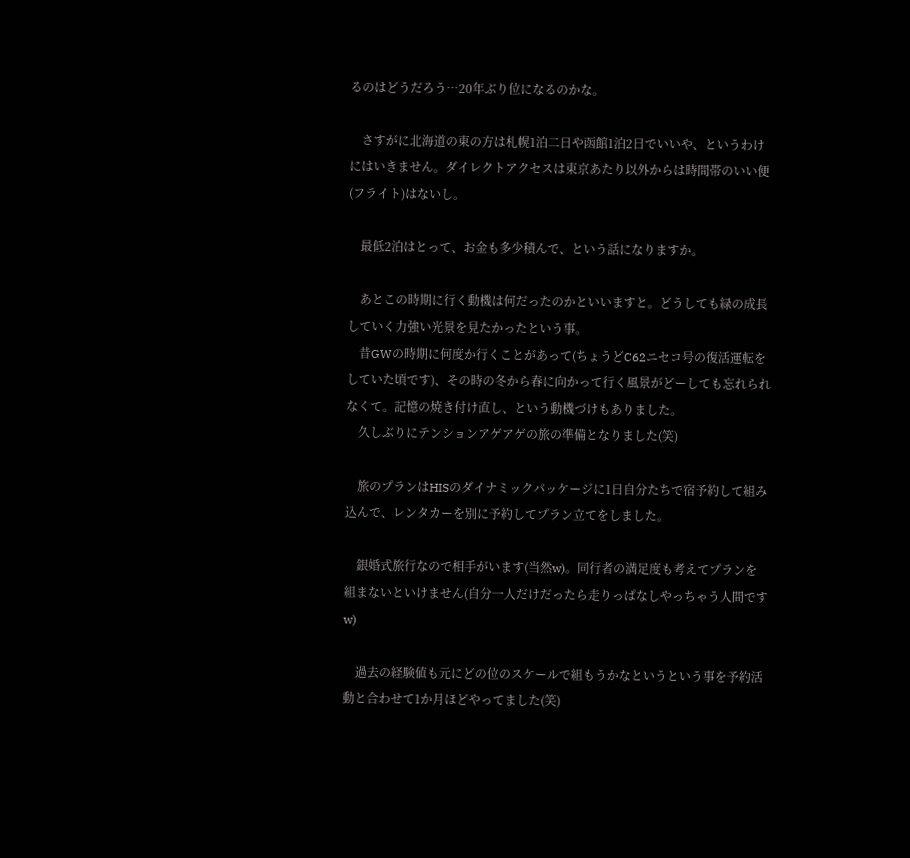るのはどうだろう…20年ぶり位になるのかな。

    さすがに北海道の東の方は札幌1泊二日や函館1泊2日でいいや、というわけにはいきません。ダイレクトアクセスは東京あたり以外からは時間帯のいい便(フライト)はないし。

    最低2泊はとって、お金も多少積んで、という話になりますか。

    あとこの時期に行く動機は何だったのかといいますと。どうしても緑の成長していく力強い光景を見たかったという事。
    昔GWの時期に何度か行くことがあって(ちょうどC62ニセコ号の復活運転をしていた頃です)、その時の冬から春に向かって行く風景がどーしても忘れられなくて。記憶の焼き付け直し、という動機づけもありました。
    久しぶりにテンションアゲアゲの旅の準備となりました(笑)

    旅のプランはHISのダイナミックパッケージに1日自分たちで宿予約して組み込んで、レンタカーを別に予約してプラン立てをしました。

    銀婚式旅行なので相手がいます(当然w)。同行者の満足度も考えてプランを組まないといけません(自分一人だけだったら走りっぱなしやっちゃう人間ですw)

    過去の経験値も元にどの位のスケールで組もうかなというという事を予約活動と合わせて1か月ほどやってました(笑)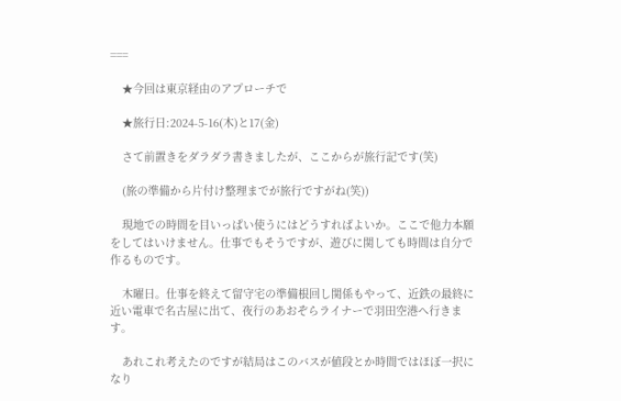===

    ★今回は東京経由のアプローチで

    ★旅行日:2024-5-16(木)と17(金)

    さて前置きをダラダラ書きましたが、ここからが旅行記です(笑)

    (旅の準備から片付け整理までが旅行ですがね(笑))

    現地での時間を目いっぱい使うにはどうすればよいか。ここで他力本願をしてはいけません。仕事でもそうですが、遊びに関しても時間は自分で作るものです。

    木曜日。仕事を終えて留守宅の準備根回し関係もやって、近鉄の最終に近い電車で名古屋に出て、夜行のあおぞらライナーで羽田空港へ行きます。

    あれこれ考えたのですが結局はこのバスが値段とか時間ではほぼ一択になり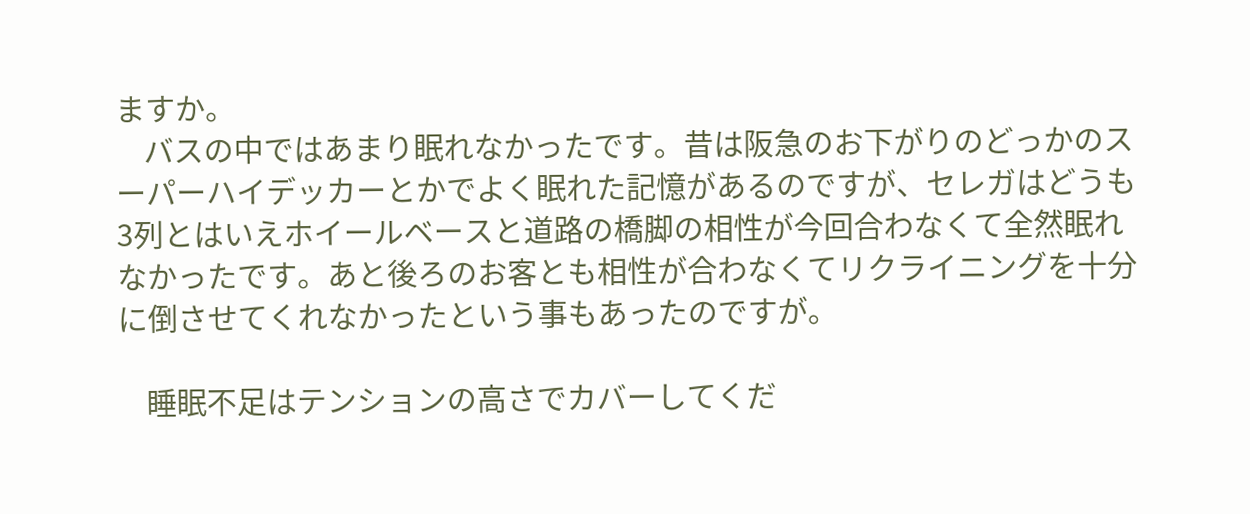ますか。
    バスの中ではあまり眠れなかったです。昔は阪急のお下がりのどっかのスーパーハイデッカーとかでよく眠れた記憶があるのですが、セレガはどうも3列とはいえホイールベースと道路の橋脚の相性が今回合わなくて全然眠れなかったです。あと後ろのお客とも相性が合わなくてリクライニングを十分に倒させてくれなかったという事もあったのですが。

    睡眠不足はテンションの高さでカバーしてくだ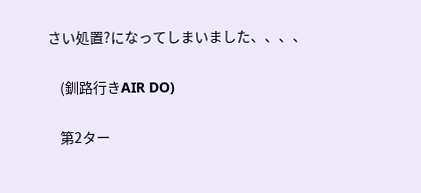さい処置?になってしまいました、、、、

    (釧路行きAIR DO)

    第2ター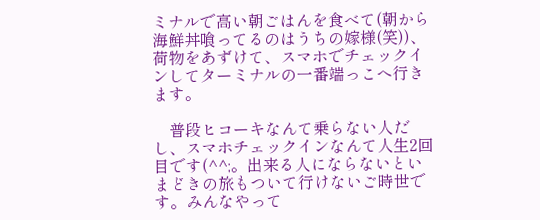ミナルで高い朝ごはんを食べて(朝から海鮮丼喰ってるのはうちの嫁様(笑))、荷物をあずけて、スマホでチェックインしてターミナルの一番端っこへ行きます。

    普段ヒコーキなんて乗らない人だし、スマホチェックインなんて人生2回目です(^^;。出来る人にならないといまどきの旅もついて行けないご時世です。みんなやって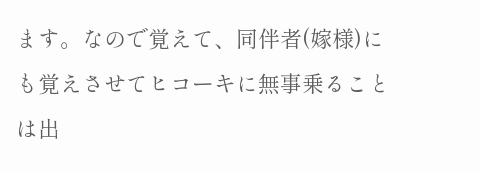ます。なので覚えて、同伴者(嫁様)にも覚えさせてヒコーキに無事乗ることは出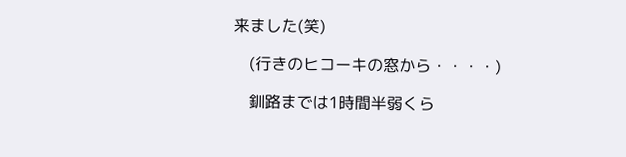来ました(笑)

    (行きのヒコーキの窓から・・・・)

    釧路までは1時間半弱くら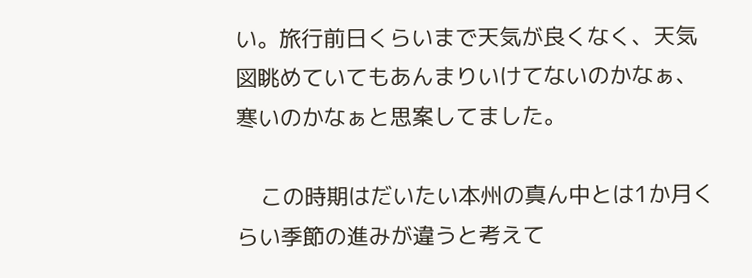い。旅行前日くらいまで天気が良くなく、天気図眺めていてもあんまりいけてないのかなぁ、寒いのかなぁと思案してました。

    この時期はだいたい本州の真ん中とは1か月くらい季節の進みが違うと考えて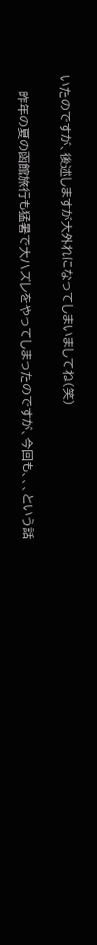いたのですが、後述しますが大外れになってしまいましてね(笑)

    昨年の夏の函館旅行も猛暑で大ハズレをやってしまったのですが、今回も、、、という話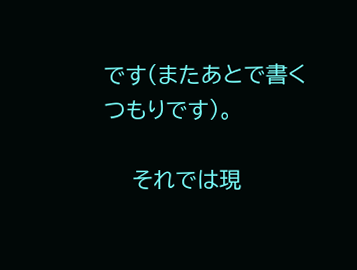です(またあとで書くつもりです)。

    それでは現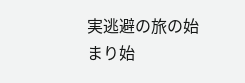実逃避の旅の始まり始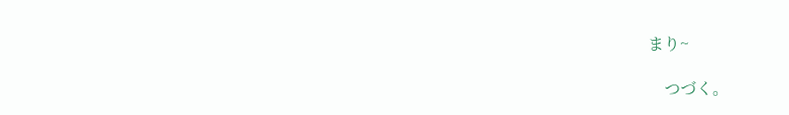まり~

    つづく。